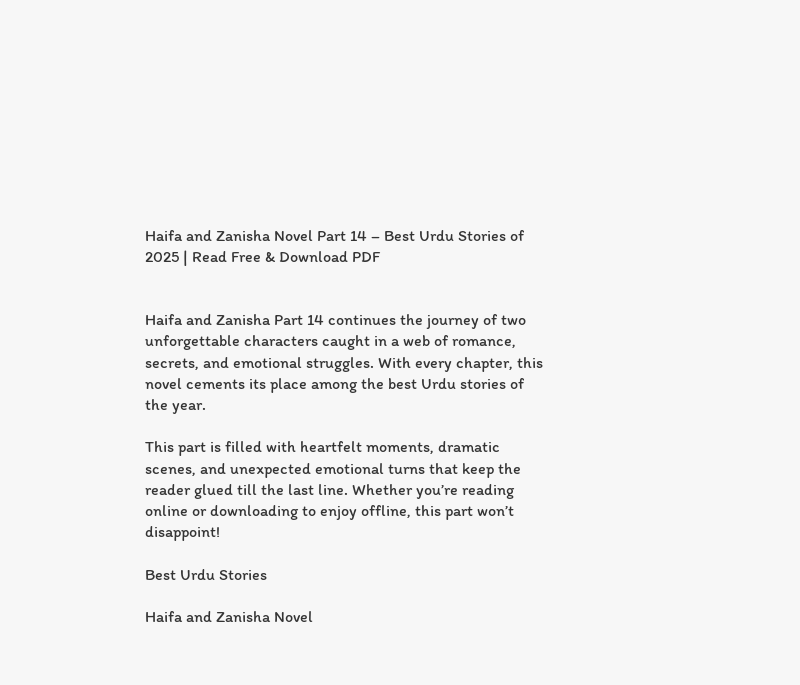Haifa and Zanisha Novel Part 14 – Best Urdu Stories of 2025 | Read Free & Download PDF


Haifa and Zanisha Part 14 continues the journey of two unforgettable characters caught in a web of romance, secrets, and emotional struggles. With every chapter, this novel cements its place among the best Urdu stories of the year.

This part is filled with heartfelt moments, dramatic scenes, and unexpected emotional turns that keep the reader glued till the last line. Whether you’re reading online or downloading to enjoy offline, this part won’t disappoint!

Best Urdu Stories

Haifa and Zanisha Novel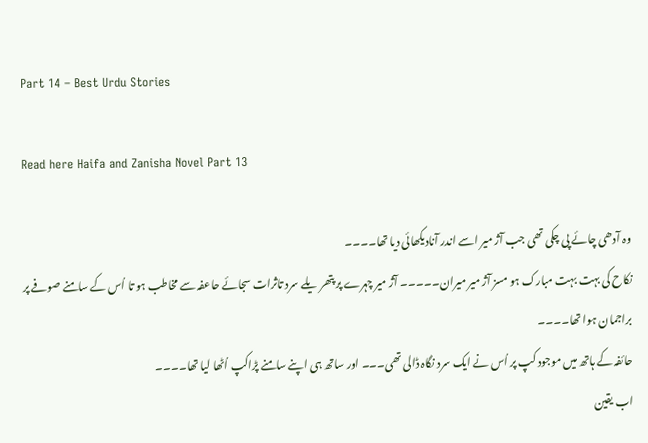Part 14 – Best Urdu Stories

Read here Haifa and Zanisha Novel Part 13

وہ آدھی چائے پی چکی تھی جب آژ میر اسے اندر آنادیکھائی دیا تھا۔۔۔۔
نکاح کی بہت بہت مبارک ہو مسز آژ میر میران۔۔۔۔۔ آژ میر چہرے پر پتھر یلے سرد تاثرات سجائے حاعفہ سے مخاطب ہو تا اُس کے سامنے صوفے پر براجمان ہوا تھا۔۔۔۔
حائفہ کے ہاتھ میں موجود کپ پر اُس نے ایک سرد نگاہ ڈالی تھی۔۔۔ اور ساتھ ہی اپنے سامنے پڑاکپ اُٹھا لیا تھا۔۔۔۔
اب یقین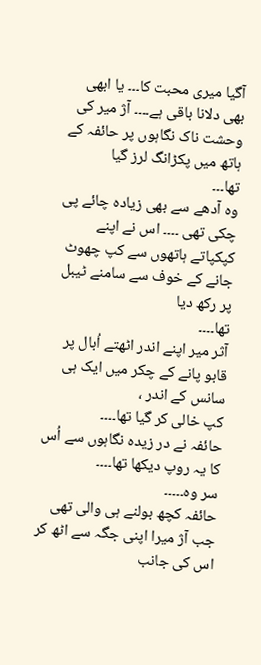آگیا میری محبت کا۔۔۔ یا ابھی بھی دلانا باقی ہے۔۔۔۔ آژ میر کی وحشت ناک نگاہوں پر حائفہ کے ہاتھ میں پکڑانگ لرز گیا
تھا۔۔۔
وہ آدھے سے بھی زیادہ چائے پی چکی تھی ۔۔۔۔ اس نے اپنے کپکپاتے ہاتھوں سے کپ چھوٹ جانے کے خوف سے سامنے ٹیبل پر رکھ دیا
تھا۔۔۔۔
آثر میر اپنے اندر اٹھتے اُبال پر قابو پانے کے چکر میں ایک ہی سانس کے اندر ،
کپ خالی کر گیا تھا۔۔۔۔
حائفہ نے در زیدہ نگاہوں سے اُس کا یہ روپ دیکھا تھا۔۔۔۔
سر وہ۔۔۔۔۔
حائفہ کچھ بولنے ہی والی تھی جب آژ میرا اپنی جگہ سے اٹھ کر اس کی جانب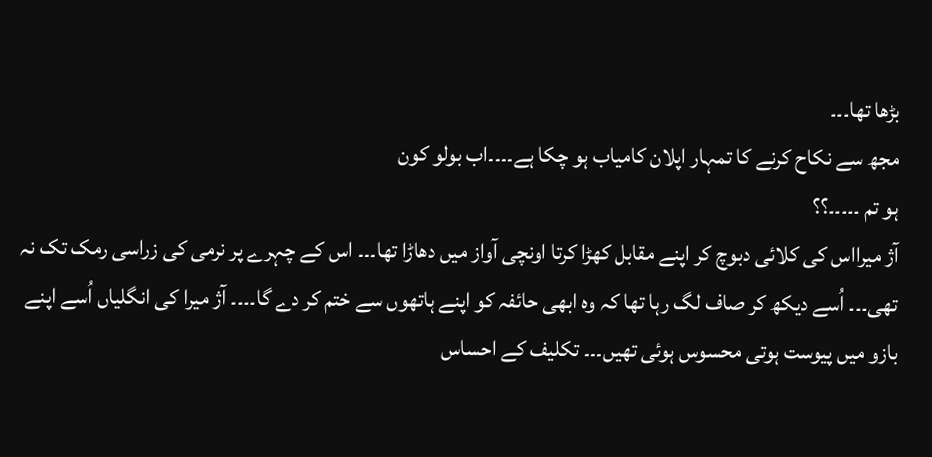بڑھا تھا۔۔۔
مجھ سے نکاح کرنے کا تمہار اپلان کامیاب ہو چکا ہے۔۔۔۔اب بولو کون
ہو تم ۔۔۔۔۔؟؟
آژ میرااس کی کلائی دبوچ کر اپنے مقابل کھڑا کرتا اونچی آواز میں دھاڑا تھا۔۔۔ اس کے چہرے پر نرمی کی زراسی رمک تک نہ تھی۔۔۔ اُسے دیکھ کر صاف لگ رہا تھا کہ وہ ابھی حائفہ کو اپنے ہاتھوں سے ختم کر دے گا۔۔۔۔ آژ میرا کی انگلیاں اُسے اپنے بازو میں پیوست ہوتی محسوس ہوئی تھیں۔۔۔ تکلیف کے احساس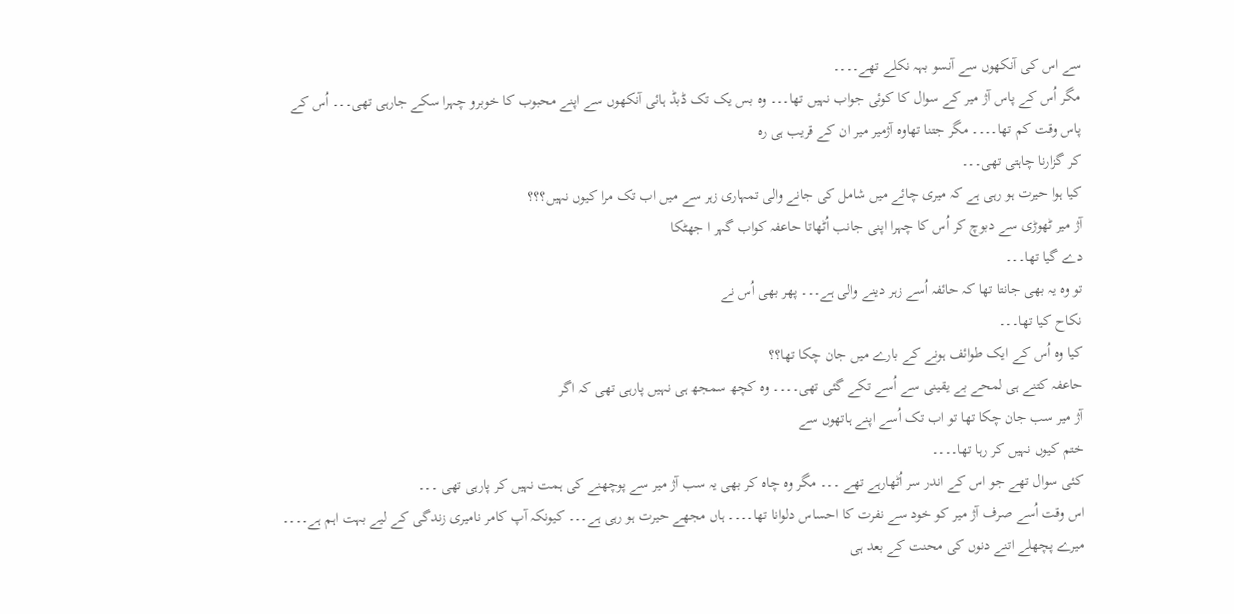سے اس کی آنکھوں سے آنسو بہہ نکلے تھے۔۔۔۔
مگر اُس کے پاس آژ میر کے سوال کا کوئی جواب نہیں تھا۔۔۔ وہ بس یک تک ڈبڈ ہائی آنکھوں سے اپنے محبوب کا خوبرو چہرا سکے جارہی تھی۔۔۔ اُس کے پاس وقت کم تھا۔۔۔۔ مگر جتنا تھاوہ آژمیر میر ان کے قریب ہی رہ
کر گزارنا چاہتی تھی۔۔۔
کیا ہوا حیرت ہو رہی ہے کہ میری چائے میں شامل کی جانے والی تمہاری زہر سے میں اب تک مرا کیوں نہیں؟؟؟
آژ میر ٹھوڑی سے دبوچ کر اُس کا چہرا اپنی جانب اُٹھاتا حاعفہ کواب گہر ا جھٹکا
دے گیا تھا۔۔۔
تو وہ یہ بھی جانتا تھا کہ حائفہ اُسے زہر دینے والی ہے۔۔۔ پھر بھی اُس نے
نکاح کیا تھا۔۔۔
کیا وہ اُس کے ایک طوائف ہونے کے بارے میں جان چکا تھا؟؟
حاعفہ کتنے ہی لمحے بے یقینی سے اُسے تکے گئی تھی۔۔۔۔ وہ کچھ سمجھ ہی نہیں پارہی تھی کہ اگر
آژ میر سب جان چکا تھا تو اب تک اُسے اپنے ہاتھوں سے
ختم کیوں نہیں کر رہا تھا۔۔۔۔
کئی سوال تھے جو اس کے اندر سر اُٹھارہے تھے ۔۔۔ مگر وہ چاہ کر بھی یہ سب آژ میر سے پوچھنے کی ہمت نہیں کر پارہی تھی ۔۔۔
اس وقت اُسے صرف آژ میر کو خود سے نفرت کا احساس دلوانا تھا۔۔۔۔ ہاں مجھے حیرت ہو رہی ہے۔۔۔ کیونکہ آپ کامر نامیری زندگی کے لیے بہت اہم ہے۔۔۔۔ میرے پچھلے اتنے دنوں کی محنت کے بعد ہی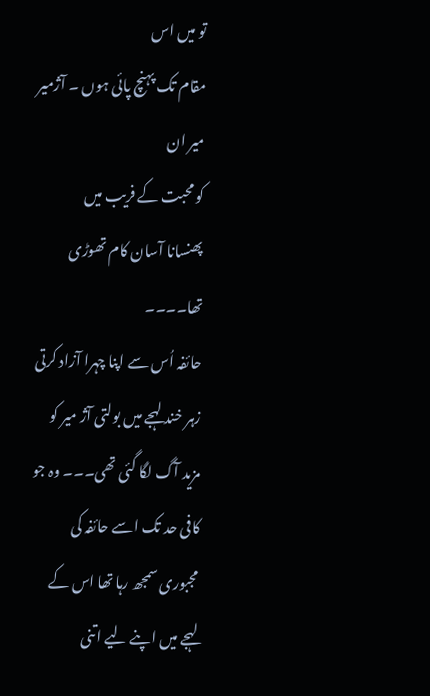تو میں اس
مقام تک پہنچ پائی ہوں ۔ آژمیر میر ان
کو محبت کے فریب میں
پھنسانا آسان کام تھوڑی تھا۔۔۔۔
حائفہ اُس سے اپنا چہرا آزاد کرتی زہر خند لہجے میں بولتی آژ میر کو مزید آگ لگا گئی تھی۔۔۔ وہ جو کافی حد تک اسے حائفہ کی مجبوری سمجھ رہا تھا اس کے
لہجے میں اپنے لیے اتنی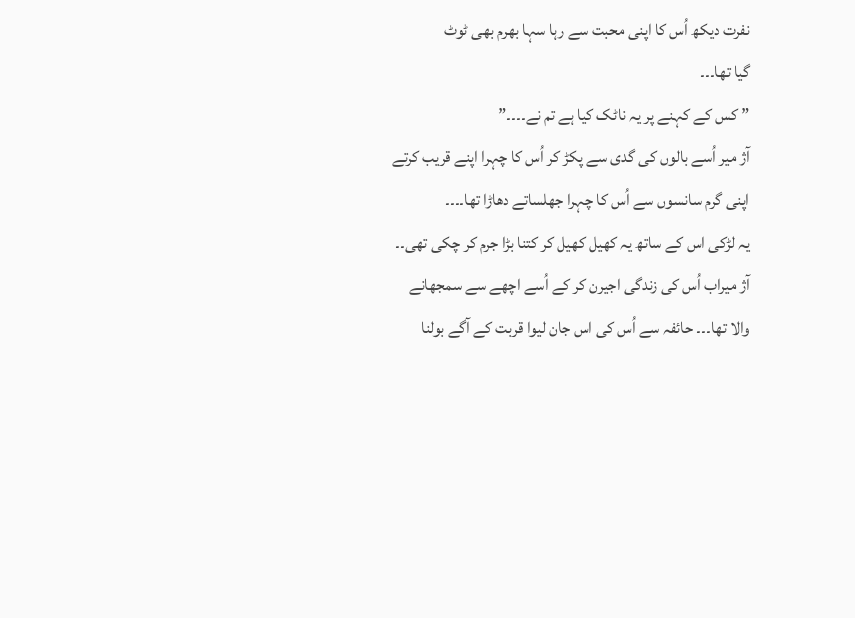نفرت دیکھ اُس کا اپنی محبت سے رہا سہا بھرم بھی ٹوٹ
گیا تھا۔۔۔
” کس کے کہنے پر یہ ناٹک کیا ہے تم نے۔۔۔۔”
آژ میر اُسے بالوں کی گدی سے پکڑ کر اُس کا چہرا اپنے قریب کرتے اپنی گرم سانسوں سے اُس کا چہرا جھلساتے دھاڑا تھا۔۔۔۔
یہ لڑکی اس کے ساتھ یہ کھیل کھیل کر کتنا بڑا جرم کر چکی تھی۔۔ آژ میراب اُس کی زندگی اجیرن کر کے اُسے اچھے سے سمجھانے والا تھا۔۔۔ حائفہ سے اُس کی اس جان لیوا قربت کے آگے بولنا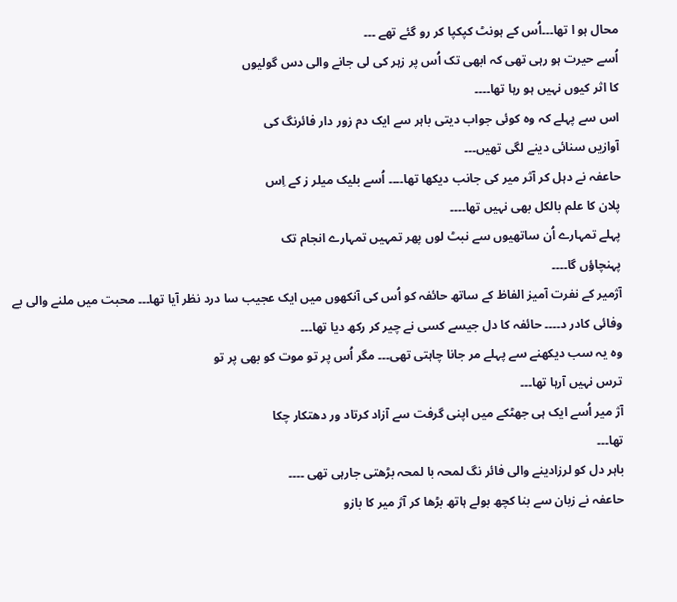محال ہو ا تھا۔۔۔اُس کے ہونٹ کپکپا کر رو گئے تھے ۔۔۔
اُسے حیرت ہو رہی تھی کہ ابھی تک اُس پر زہر کی لی جانے والی دس گولیوں
کا اثر کیوں نہیں ہو رہا تھا۔۔۔۔
اس سے پہلے کہ وہ کوئی جواب دیتی باہر سے ایک دم زور دار فائرنگ کی
آوازیں سنائی دینے لگی تھیں۔۔۔
حاعفہ نے دہل کر آثر میر کی جانب دیکھا تھا۔۔۔۔ اُسے بلیک میلر ز کے اِس
پلان کا علم بالکل بھی نہیں تھا۔۔۔۔
پہلے تمہارے اُن ساتھیوں سے نبٹ لوں پھر تمہیں تمہارے انجام تک
پہنچاؤں گا۔۔۔۔
آژمیر کے نفرت آمیز الفاظ کے ساتھ حائفہ کو اُس کی آنکھوں میں ایک عجیب سا درد نظر آیا تھا۔۔۔ محبت میں ملنے والی بے وفائی کادر د۔۔۔۔ حائفہ کا دل جیسے کسی نے چیر کر رکھ دیا تھا۔۔۔
وہ یہ سب دیکھنے سے پہلے مر جانا چاہتی تھی۔۔۔ مگر اُس پر تو موت کو بھی پر تو
ترس نہیں آرہا تھا۔۔۔
آژ میر اُسے ایک ہی جھٹکے میں اپنی گرفت سے آزاد کرتاد ور دھتکار چکا
تھا۔۔۔
باہر دل کو لرزادینے والی فائر نگ لمحہ با لمحہ بڑھتی جارہی تھی ۔۔۔۔
حاعفہ نے زبان سے بنا کچھ بولے ہاتھ بڑھا کر آژ میر کا بازو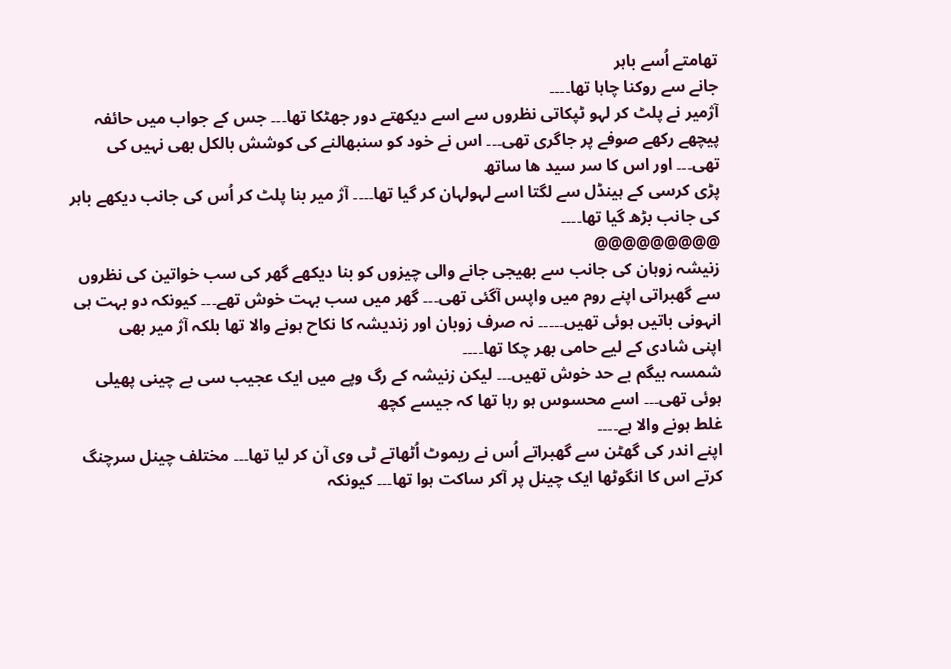تھامتے اُسے باہر
جانے سے روکنا چاہا تھا۔۔۔۔
آژمیر نے پلٹ کر لہو ٹپکاتی نظروں سے اسے دیکھتے دور جھٹکا تھا۔۔۔ جس کے جواب میں حائفہ پیچھے رکھے صوفے پر جاگری تھی۔۔۔ اس نے خود کو سنبھالنے کی کوشش بالکل بھی نہیں کی تھی۔۔۔ اور اس کا سر سید ھا ساتھ
پڑی کرسی کے ہینڈل سے لگتا اسے لہولہان کر گیا تھا۔۔۔۔ آژ میر بنا پلٹ کر اُس کی جانب دیکھے باہر کی جانب بڑھ گیا تھا۔۔۔۔
@@@@@@@@@
زنیشہ زوہان کی جانب سے بھیجی جانے والی چیزوں کو بنا دیکھے گھر کی سب خواتین کی نظروں سے گھبراتی اپنے روم میں واپس آگئی تھی۔۔۔ گھر میں سب بہت خوش تھے۔۔۔ کیونکہ دو بہت ہی انہونی باتیں ہوئی تھیں۔۔۔۔۔ نہ صرف زوبان اور زندیشہ کا نکاح ہونے والا تھا بلکہ آژ میر بھی
اپنی شادی کے لیے حامی بھر چکا تھا۔۔۔۔
شمسہ بیگم بے حد خوش تھیں۔۔۔ لیکن زنیشہ کے رگ وپے میں ایک عجیب سی بے چینی پھیلی ہوئی تھی۔۔۔ اسے محسوس ہو رہا تھا کہ جیسے کچھ
غلط ہونے والا ہے۔۔۔۔
اپنے اندر کی گھٹن سے گھبراتے اُس نے ریموٹ اُٹھاتے ٹی وی آن کر لیا تھا۔۔۔ مختلف چینل سرچنگ کرتے اس کا انگوٹھا ایک چینل پر آکر ساکت ہوا تھا۔۔۔ کیونکہ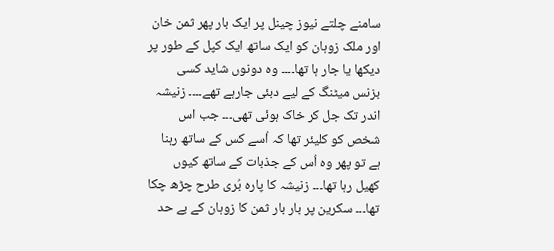سامنے چلتے نیوز چینل پر ایک بار پھر ثمن خان اور ملک زوہان کو ایک ساتھ ایک کپل کے طور پر دیکھا یا جار ہا تھا۔۔۔۔ وہ دونوں شاید کسی بزنس میٹنگ کے لیے دبئی جارہے تھے۔۔۔۔ زنیشہ اندر تک جل کر خاک ہوئی تھی۔۔۔ جب اس شخص کو کلیئر تھا کہ اُسے کس کے ساتھ رہنا ہے تو پھر وہ اُس کے جذبات کے ساتھ کیوں کھیل رہا تھا۔۔۔ زنیشہ کا پارہ بُری طرح چڑھ چکا تھا۔۔۔ سکرین پر بار بار ثمن کا زوہان کے بے حد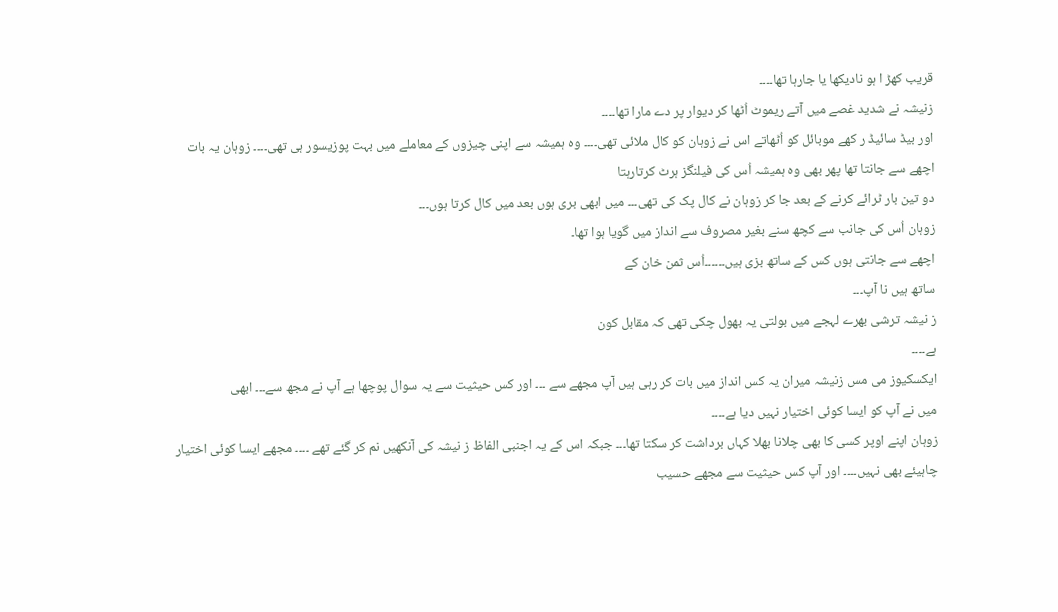قریب کھڑ ا ہو نادیکھا یا جارہا تھا۔۔۔۔
زنیشہ نے شدید غصے میں آتے ریموٹ اُٹھا کر دیوار پر دے مارا تھا۔۔۔۔
اور بیڈ سائیڈ ر کھے موبائل کو اُٹھاتے اس نے زوہان کو کال ملائی تھی۔۔۔۔ وہ ہمیشہ سے اپنی چیزوں کے معاملے میں بہت پوزیسور ہی تھی۔۔۔۔ زوہان یہ بات اچھے سے جانتا تھا پھر بھی وہ ہمیشہ اُس کی فیلنگز ہرٹ کرتارہتا
دو تین بار ٹرائے کرنے کے بعد جا کر زوہان نے کال پک کی تھی۔۔۔ میں ابھی بری ہوں بعد میں کال کرتا ہوں۔۔۔
زوہان اُس کی جانب سے کچھ سنے بغیر مصروف سے انداز میں گویا ہوا تھا۔
اچھے سے جانتی ہوں کس کے ساتھ بزی ہیں۔۔۔۔۔۔اُس ثمن خان کے
ساتھ ہیں نا آپ۔۔۔
ز نیشہ ترشی بھرے لہجے میں بولتی یہ بھول چکی تھی کہ مقابل کون
ہے۔۔۔۔
ایکسکیوز می مس زنیشہ میران یہ کس انداز میں بات کر رہی ہیں آپ مجھے سے ۔۔۔ اور کس حیثیت سے یہ سوال پوچھا ہے آپ نے مجھ سے۔۔۔ ابھی
میں نے آپ کو ایسا کوئی اختیار نہیں دیا ہے۔۔۔۔
زوہان اپنے اوپر کسی کا بھی چلانا بھلا کہاں برداشت کر سکتا تھا۔۔۔ جبکہ اس کے یہ اجنبی الفاظ ز نیشہ کی آنکھیں نم کر گئے تھے ۔۔۔۔ مجھے ایسا کوئی اختیار چاہیئے بھی نہیں۔۔۔۔ اور آپ کس حیثیت سے مجھے حسیب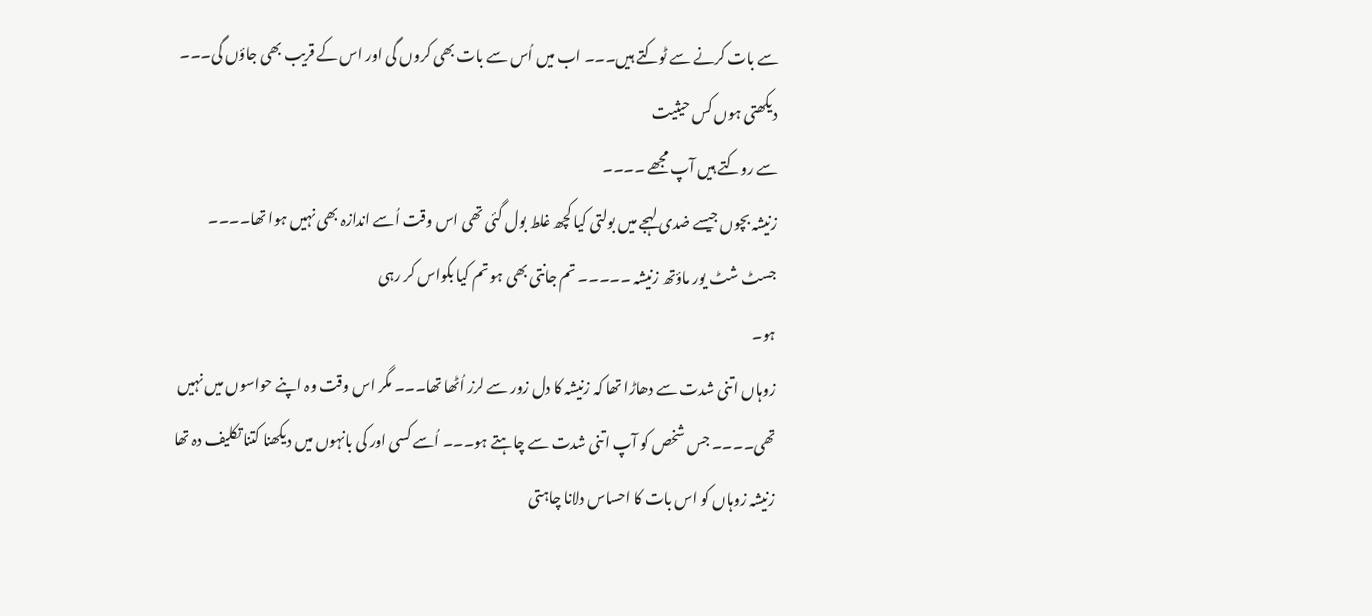سے بات کرنے سے ٹوکتے ہیں۔۔۔ اب میں اُس سے بات بھی کروں گی اور اس کے قریب بھی جاؤں گی۔۔۔ دیکھتی ہوں کس حیثیت
سے روکتے ہیں آپ مجھے ۔۔۔۔
زنیشہ بچوں جیسے ضدی لہجے میں بولتی کیا کچھ غلط بول گئی تھی اس وقت اُسے اندازہ بھی نہیں ہوا تھا۔۔۔۔
جسٹ شٹ یور ماؤتھ زنیشہ ۔۔۔۔۔ تم جانتی بھی ہو تم کیا بکواس کر رہی
ہو۔
زوہاں اتنی شدت سے دھاڑا تھا کہ زنیشہ کا دل زور سے لرز اُٹھا تھا۔۔۔ مگر اس وقت وہ اپنے حواسوں میں نہیں تھی۔۔۔۔ جس شخص کو آپ اتنی شدت سے چاہتے ہو۔۔۔ اُسے کسی اور کی بانہوں میں دیکھنا کتنا تکلیف دہ تھا زنیشہ زوہاں کو اس بات کا احساس دلانا چاہتی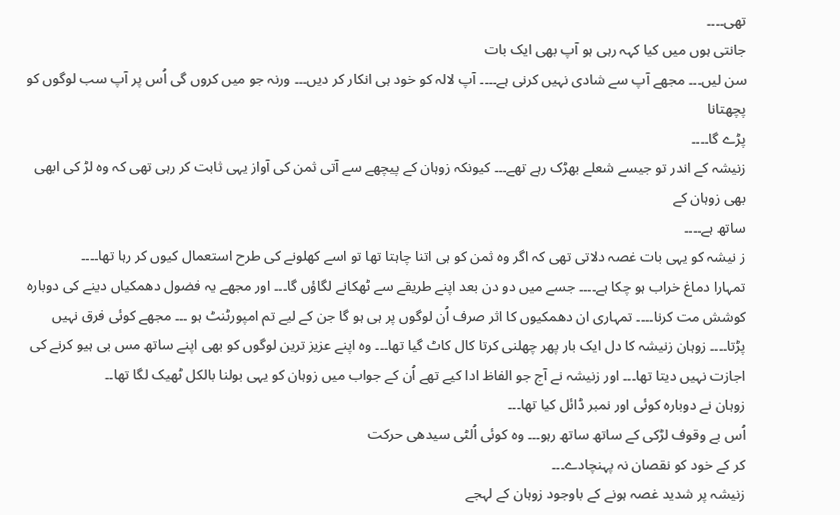تھی۔۔۔۔
جانتی ہوں میں کیا کہہ رہی ہو آپ بھی ایک بات
سن لیں۔۔۔ مجھے آپ سے شادی نہیں کرنی ہے۔۔۔۔ آپ لالہ کو خود ہی انکار کر دیں۔۔۔ ورنہ جو میں کروں گی اُس پر آپ سب لوگوں کو پچھتانا
پڑے گا۔۔۔۔
زنیشہ کے اندر تو جیسے شعلے بھڑک رہے تھے۔۔۔ کیونکہ زوہان کے پیچھے سے آتی ثمن کی آواز یہی ثابت کر رہی تھی کہ وہ لڑ کی ابھی بھی زوہان کے
ساتھ ہے۔۔۔۔
ز نیشہ کو یہی بات غصہ دلاتی تھی کہ اگر وہ ثمن کو ہی اتنا چاہتا تھا تو اسے کھلونے کی طرح استعمال کیوں کر رہا تھا۔۔۔۔
تمہارا دماغ خراب ہو چکا ہے۔۔۔۔ جسے میں دو دن بعد اپنے طریقے سے ٹھکانے لگاؤں گا۔۔۔ اور مجھے یہ فضول دھمکیاں دینے کی دوبارہ کوشش مت کرنا۔۔۔۔ تمہاری ان دھمکیوں کا اثر صرف اُن لوگوں پر ہی ہو گا جن کے لیے تم امپورٹنٹ ہو ۔۔۔ مجھے کوئی فرق نہیں پڑتا۔۔۔۔ زوہان زنیشہ کا دل ایک بار پھر چھلنی کرتا کال کاٹ گیا تھا۔۔۔ وہ اپنے عزیز ترین لوگوں کو بھی اپنے ساتھ مس بی ہیو کرنے کی اجازت نہیں دیتا تھا۔۔۔ اور زنیشہ نے آج جو الفاظ ادا کیے تھے اُن کے جواب میں زوہان کو یہی بولنا بالکل ٹھیک لگا تھا۔۔
زوہان نے دوبارہ کوئی اور نمبر ڈائل کیا تھا۔۔۔
اُس بے وقوف لڑکی کے ساتھ ساتھ رہو۔۔۔ وہ کوئی اُلٹی سیدھی حرکت
کر کے خود کو نقصان نہ پہنچادے۔۔۔
زنیشہ پر شدید غصہ ہونے کے باوجود زوہان کے لہجے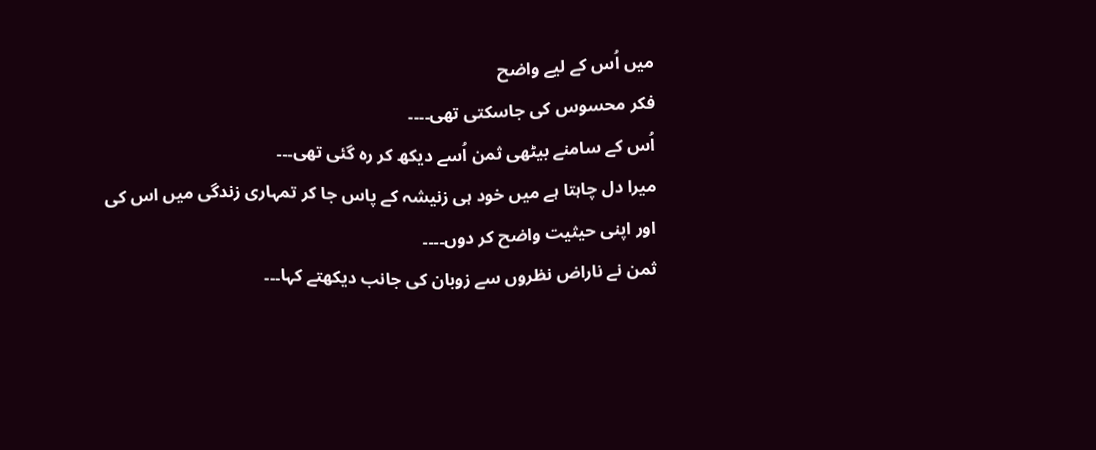میں اُس کے لیے واضح
فکر محسوس کی جاسکتی تھی۔۔۔۔
اُس کے سامنے بیٹھی ثمن اُسے دیکھ کر رہ گئی تھی۔۔۔
میرا دل چاہتا ہے میں خود ہی زنیشہ کے پاس جا کر تمہاری زندگی میں اس کی
اور اپنی حیثیت واضح کر دوں۔۔۔۔
ثمن نے ناراض نظروں سے زوبان کی جانب دیکھتے کہا۔۔۔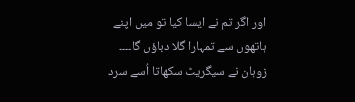اور اگر تم نے ایسا کیا تو میں اپنے ہاتھوں سے تمہارا گلا دباؤں گا۔۔۔۔ زوہان نے سیگریٹ سکھاتا اُسے سرد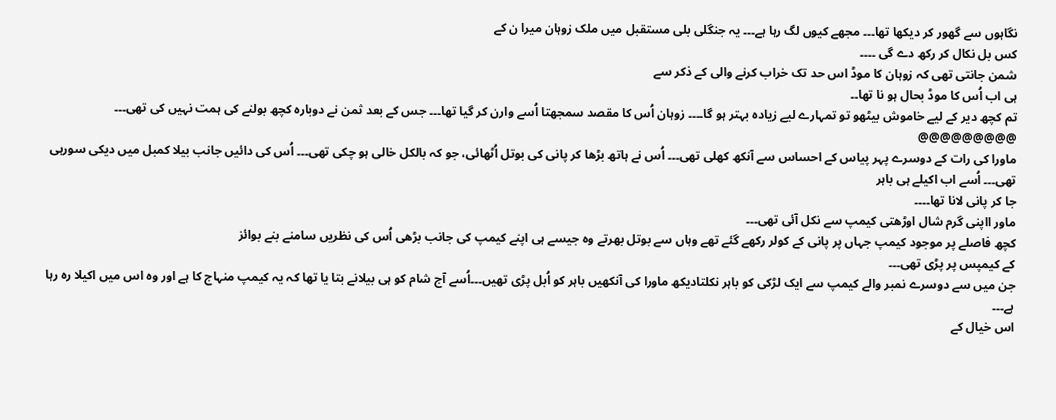نگاہوں سے گھور کر دیکھا تھا۔۔۔ مجھے کیوں لگ رہا ہے۔۔۔ یہ جنگلی بلی مستقبل میں ملک زوہان میرا ن کے
کس بل نکال کر رکھ دے گی ۔۔۔۔
شمن جانتی تھی کہ زوہان کا موڈ اس حد تک خراب کرنے والی کے ذکر سے
ہی اب اُس کا موڈ بحال ہو نا تھا۔۔
تم کچھ دیر کے لیے خاموش بیٹھو تو تمہارے لیے زیادہ بہتر ہو گا۔۔۔۔ زوہان اُس کا مقصد سمجھتا اُسے وارن کر گیا تھا۔۔۔ جس کے بعد ثمن نے دوبارہ کچھ بولنے کی ہمت نہیں کی تھی۔۔۔
@@@@@@@@@
ماورا کی رات کے دوسرے پہر پیاس کے احساس سے آنکھ کھلی تھی۔۔۔ اُس نے ہاتھ بڑھا کر پانی کی بوتل اُٹھائی، جو کہ بالکل خالی ہو چکی تھی۔۔۔ اُس کی دائیں جانب بیلا کمبل میں دیکی سورہی تھی۔۔۔ اُسے اب اکیلے ہی باہر
جا کر پانی لانا تھا۔۔۔۔
ماور ااپنی گرم شال اوڑھتی کیمپ سے نکل آئی تھی۔۔۔
کچھ فاصلے پر موجود کیمپ جہاں پر پانی کے کولر رکھے گئے تھے وہاں سے بوتل بھرتے وہ جیسے ہی اپنے کیمپ کی جانب بڑھی اُس کی نظریں سامنے بنے بوائز
کے کیمپس پر پڑی تھی۔۔۔
جن میں سے دوسرے نمبر والے کیمپ سے ایک لڑکی کو باہر نکلتادیکھ ماورا کی آنکھیں باہر کو اُبل پڑی تھیں۔۔۔اُسے آج شام کو ہی بیلانے بتا یا تھا کہ یہ کیمپ منہاج کا ہے اور وہ اس میں اکیلا رہ رہا ہے۔۔۔
اس خیال کے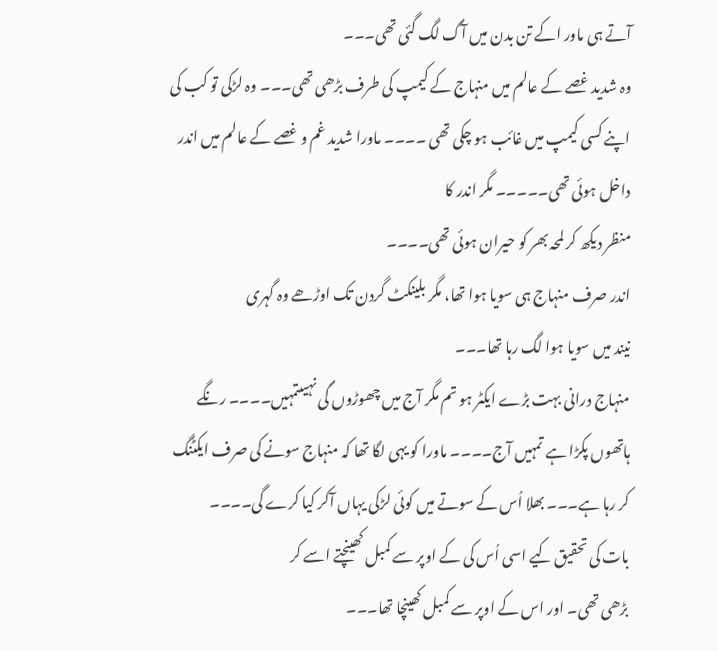آتے ہی ماور اکے تن بدن میں آگ لگ گئی تھی۔۔۔
وہ شدید غصے کے عالم میں منہاج کے کیمپ کی طرف بڑھی تھی۔۔۔ وہ لڑکی تو کب کی اپنے کسی کیمپ میں غائب ہو چکی تھی ۔۔۔۔ ماورا شدید غم و غصے کے عالم میں اندر داخل ہوئی تھی۔۔۔۔۔ مگر اندر کا
منظر دیکھ کر لمحہ بھر کو حیران ہوئی تھی۔۔۔۔
اندر صرف منہاج ہی سویا ہوا تھا، مگر بلینکٹ گردن تک اوڑھے وہ گہری
نیند میں سویا ہوا لگ رہا تھا۔۔۔
منہاج درانی بہت بڑے ایکٹر ہو تم مگر آج میں چھوڑوں گی نہیںتمہیں۔۔۔۔ رنگے ہاتھوں پکڑا ہے تمہیں آج۔۔۔۔ ماورا کو یہی لگا تھا کہ منہاج سونے کی صرف ایکٹنگ کر رہا ہے۔۔۔ بھلا اُس کے سوتے میں کوئی لڑکی یہاں آکر کیا کرے گی۔۔۔۔
بات کی تحقیق کیے اسی اُس کی کے اوپر سے کمبل کھینچتے اسے کر
بڑھی تھی۔ اور اس کے اوپر سے کمبل کھینچا تھا۔۔۔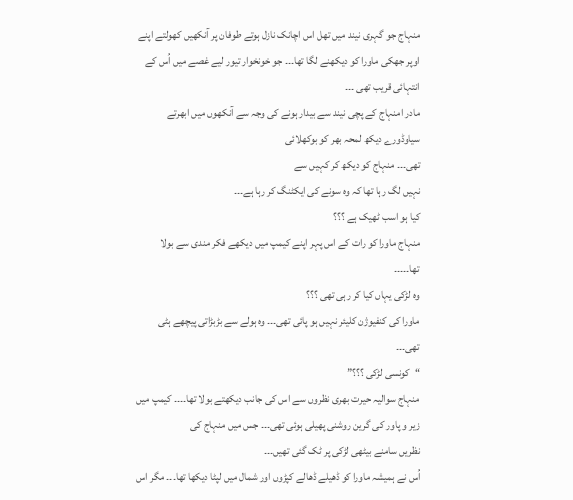منہاج جو گہری نیند میں تھل اس اچانک نازل ہوتے طوفان پر آنکھیں کھولتے اپنے اوپر جھکی ماورا کو دیکھنے لگا تھا۔۔۔ جو خونخوار تیور لیے غصے میں اُس کے
انتہائی قریب تھی ۔۔۔
مادر امنہاج کے پچی نیند سے بیدار ہونے کی وجہ سے آنکھوں میں ابھرتے
سیاوڈورے دیکھ لمحہ بھر کو بوکھلائی
تھی۔۔۔ منہاج کو دیکھ کر کہیں سے
نہیں لگ رہا تھا کہ وہ سونے کی ایکٹنگ کر رہا ہے۔۔۔
کیا ہو اسب ٹھیک ہے ؟؟؟
منہاج ماورا کو رات کے اس پہر اپنے کیمپ میں دیکھے فکر مندی سے بولا
تھا۔۔۔۔۔
وہ لڑکی یہاں کیا کر رہی تھی ؟؟؟
ماورا کی کنفیوژن کلیئر نہیں ہو پائی تھی۔۔۔ وہ ہولے سے بڑبڑاتی پیچھے ہٹی
تھی۔۔۔
“کونسی لڑکی ؟؟؟”
منہاج سوالیہ حیرت بھری نظروں سے اس کی جانب دیکھتے بولا تھا۔۔۔۔ کیمپ میں زیر و پاور کی گرین روشنی پھیلی ہوئی تھی۔۔۔ جس میں منہاج کی
نظریں سامنے بیٹھی لڑکی پر ٹک گئی تھیں۔۔۔
اُس نے ہمیشہ ماورا کو ڈھیلے ڈھالے کپڑوں اور شمال میں لپٹا دیکھا تھا۔۔۔ مگر اس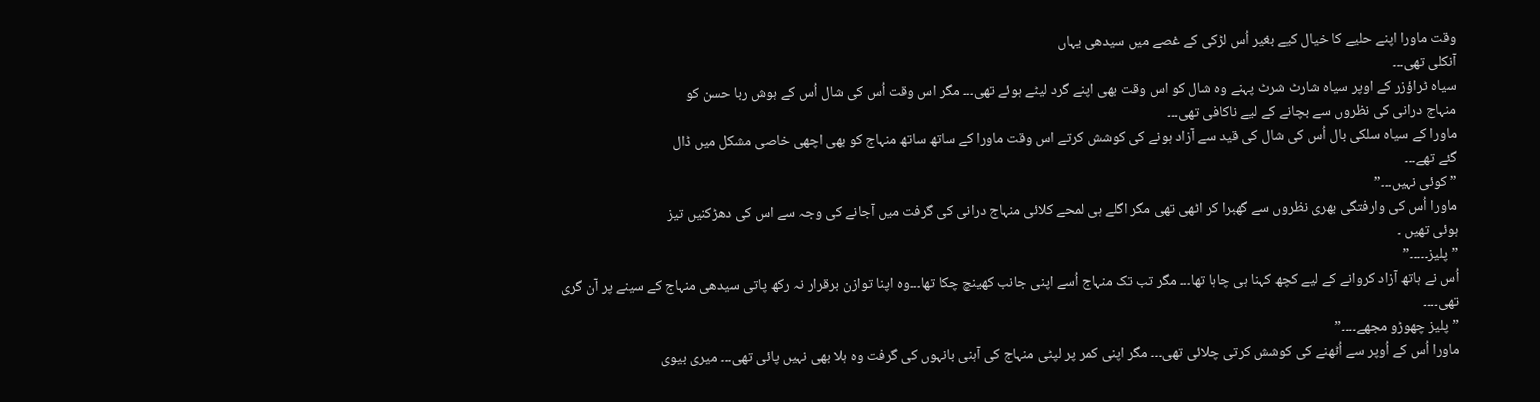وقت ماورا اپنے حلیے کا خیال کیے بغیر اُس لڑکی کے غصے میں سیدھی یہاں
آنکلی تھی۔۔۔
سیاہ ٹراؤزر کے اوپر سیاہ شارٹ شرٹ پہنے وہ شال کو اس وقت بھی اپنے گرد لیٹے ہوئے تھی۔۔۔ مگر اس وقت اُس کی شال اُس کے ہوش ربا حسن کو
منہاج درانی کی نظروں سے بچانے کے لیے ناکافی تھی۔۔۔
ماورا کے سیاہ سلکی بال اُس کی شال کی قید سے آزاد ہونے کی کوشش کرتے اس وقت ماورا کے ساتھ ساتھ منہاج کو بھی اچھی خاصی مشکل میں ڈال
گئے تھے۔۔۔
” کوئی نہیں۔۔۔”
ماورا اُس کی وارفتگی بھری نظروں سے گھبرا کر اٹھی تھی مگر اگلے ہی لمحے کلائی منہاج درانی کی گرفت میں آجانے کی وجہ سے اس کی دھڑکنیں تیز
ہوئی تھیں ۔
” پلیز۔۔۔۔۔”
اُس نے ہاتھ آزاد کروانے کے لیے کچھ کہنا ہی چاہا تھا۔۔۔ مگر تب تک منہاج اُسے اپنی جانب کھینچ چکا تھا۔۔۔وہ اپنا توازن برقرار نہ رکھ پاتی سیدھی منہاج کے سینے پر آن گری تھی۔۔۔۔
” پلیز چھوڑو مجھے۔۔۔۔”
ماورا اُس کے اُوپر سے اُٹھنے کی کوشش کرتی چلائی تھی۔۔۔ مگر اپنی کمر پر لپٹی منہاج کی آہنی بانہوں کی گرفت وہ ہلا بھی نہیں پائی تھی۔۔۔ میری بیوی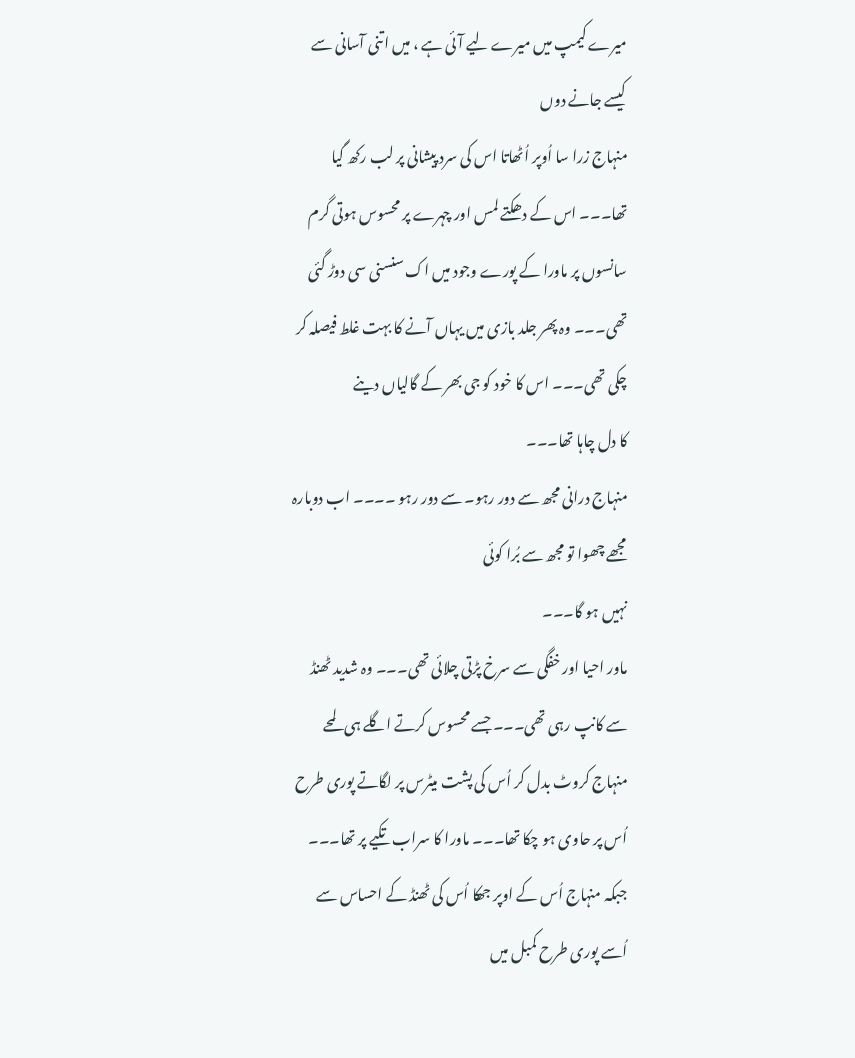میرے کیمپ میں میرے لیے آئی ہے ، میں اتنی آسانی سے
کیسے جانے دوں
منہاج زرا سا اُوپر اُٹھاتا اس کی سرد پیشانی پر لب رکھ گیا تھا۔۔۔ اس کے دھکتے لمس اور چہرے پر محسوس ہوتی گرم سانسوں پر ماورا کے پورے وجود میں اک سنسنی سی دوڑ گئی تھی۔۔۔ وہ پھر جلد بازی میں یہاں آنے کا بہت غلط فیصلہ کر چکی تھی۔۔۔ اس کا خود کو جی بھر کے گالیاں دینے
کا دل چاہا تھا۔۔۔
منہاج درانی مجھ سے دور رہو۔ سے دور رہو ۔۔۔۔ اب دوبارہ مجھے چھوا تو مجھ سے بُرا کوئی
نہیں ہو گا۔۔۔
ماور احیا اور خفگی سے سرخ پڑتی چلائی تھی۔۔۔ وہ شدید ٹھنڈ سے کانپ رہی تھی۔۔۔ جسے محسوس کرتے اگلے ہی لمحے منہاج کروٹ بدل کر اُس کی پشت میٹرس پر لگاتے پوری طرح اُس پر حاوی ہو چکا تھا۔۔۔ ماورا کا سراب تکیے پر تھا۔۔۔ جبکہ منہاج اُس کے اوپر جھکا اُس کی ٹھنڈ کے احساس سے اُسے پوری طرح کمبل میں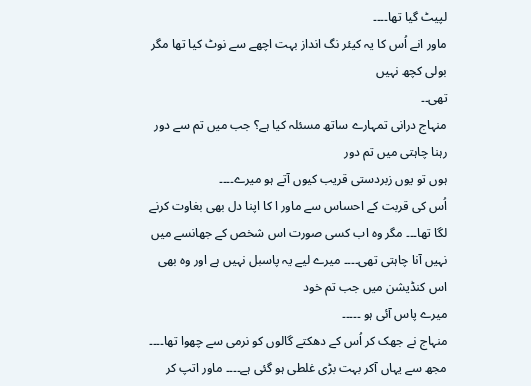لپیٹ گیا تھا۔۔۔۔
ماور انے اُس کا یہ کیئر نگ انداز بہت اچھے سے نوٹ کیا تھا مگر بولی کچھ نہیں
تھی۔۔
منہاج درانی تمہارے ساتھ مسئلہ کیا ہے؟ جب میں تم سے دور رہنا چاہتی میں تم دور
ہوں تو یوں زبردستی قریب کیوں آتے ہو میرے۔۔۔۔
اُس کی قربت کے احساس سے ماور ا کا اپنا دل بھی بغاوت کرنے لگا تھا۔۔۔ مگر وہ اب کسی صورت اس شخص کے جھانسے میں نہیں آنا چاہتی تھی۔۔۔۔ میرے لیے یہ پاسبل نہیں ہے اور وہ بھی اس کنڈیشن میں جب تم خود
میرے پاس آئی ہو ۔۔۔۔۔
منہاج نے جھک کر اُس کے دھکتے گالوں کو نرمی سے چھوا تھا۔۔۔۔ مجھ سے یہاں آکر بہت بڑی غلطی ہو گئی ہے۔۔۔۔ ماور اتپ کر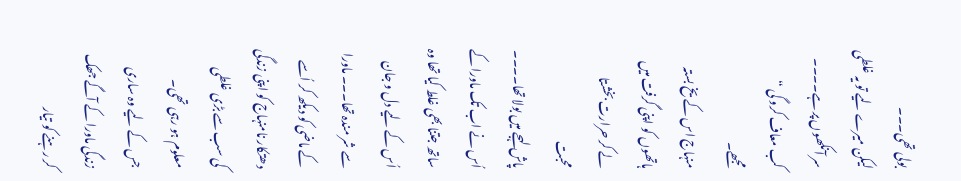بولی تھی۔۔۔
لیکن میرے لیے تو یہ غلطی سر آنکھوں پر ہے۔۔۔۔ کب معاف کرو گی “
مجھے۔
منہاج اس کے یخ بستہ ہاتھوں کو اپنی گرفت میں لے کر حرارت بخشتا محبت
پاش لہجے میں بولا تھا۔۔۔۔
اُس نے اب تک ماورا کے ساتھ جتنا بھی غلط کیا تھا وہ اُس کے لیے دل و جان سے شر مندہ تھا۔۔۔ ماورا کے ماضی کو دیکھ کر اُسے دھتکار نامنہاج کو اپنی زندگی کی سب سے بڑی غلطی معلوم ہو رہی تھی۔
جس کے لیے وہ ساری زندگی ماورا کے آگے جھک کر رہنے کو تیار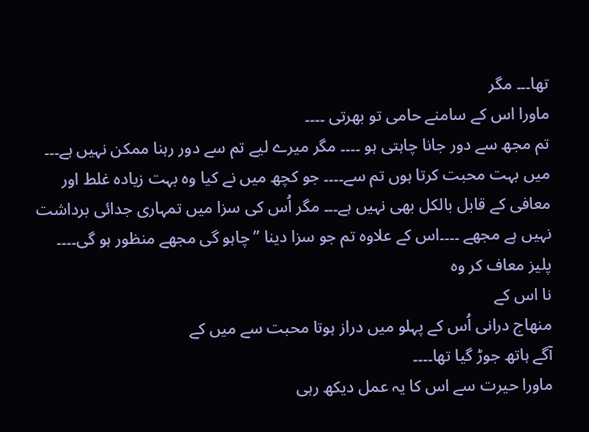تھا۔۔۔ مگر
ماورا اس کے سامنے حامی تو بھرتی ۔۔۔۔
تم مجھ سے دور جانا چاہتی ہو ۔۔۔۔ مگر میرے لیے تم سے دور رہنا ممکن نہیں ہے۔۔۔ میں بہت محبت کرتا ہوں تم سے۔۔۔۔ جو کچھ میں نے کیا وہ بہت زیادہ غلط اور معافی کے قابل بالکل بھی نہیں ہے۔۔۔ مگر اُس کی سزا میں تمہاری جدائی برداشت نہیں ہے مجھے ۔۔۔۔اس کے علاوہ تم جو سزا دینا ” چاہو گی مجھے منظور ہو گی۔۔۔۔ پلیز معاف کر وہ
نا اس کے
منهاج درانی اُس کے پہلو میں دراز ہوتا محبت سے میں کے
آگے ہاتھ جوڑ گیا تھا۔۔۔۔
ماورا حیرت سے اس کا یہ عمل دیکھ رہی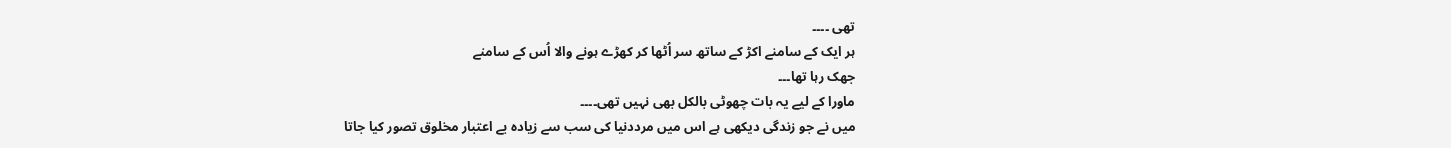تھی ۔۔۔۔
ہر ایک کے سامنے اکڑ کے ساتھ سر اُٹھا کر کھڑے ہونے والا اُس کے سامنے
جھک رہا تھا۔۔۔
ماورا کے لیے یہ بات چھوٹی بالکل بھی نہیں تھی۔۔۔۔
میں نے جو زندگی دیکھی ہے اس میں مرددنیا کی سب سے زیادہ بے اعتبار مخلوق تصور کیا جاتا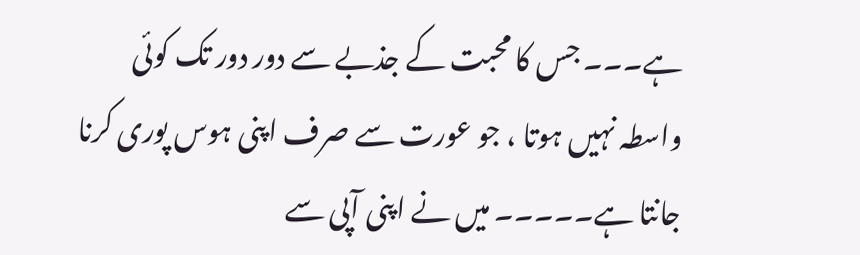ہے۔۔۔ جس کا محبت کے جذبے سے دور دور تک کوئی
واسطہ نہیں ہوتا ، جو عورت سے صرف اپنی ہوس پوری کرنا جانتا ہے۔۔۔۔۔ میں نے اپنی آپی سے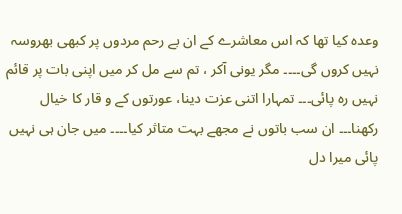وعدہ کیا تھا کہ اس معاشرے کے ان بے رحم مردوں پر کبھی بھروسہ نہیں کروں گی۔۔۔۔ مگر یونی آکر ، تم سے مل کر میں اپنی بات پر قائم نہیں رہ پائی۔۔۔ تمہارا اتنی عزت دینا، عورتوں کے و قار کا خیال رکھنا۔۔۔ ان سب باتوں نے مجھے بہت متاثر کیا۔۔۔۔ میں جان ہی نہیں پائی میرا دل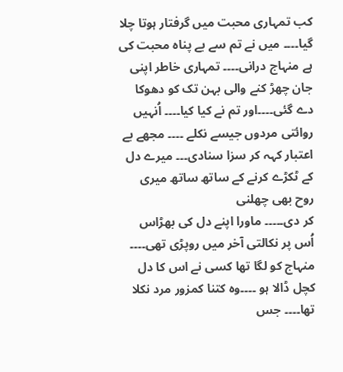کب تمہاری محبت میں گرفتار ہوتا چلا گیا۔۔۔۔ میں نے تم سے بے پناہ محبت کی ہے منہاج درانی۔۔۔۔ تمہاری خاطر اپنی جان چھڑ کنے والی بہن تک کو دھوکا دے گئی۔۔۔۔اور تم نے کیا کیا۔۔۔۔ اُنہیں روائتی مردوں جیسے نکلے ۔۔۔۔ مجھے بے اعتبار کہہ کر سزا سنادی۔۔۔ میرے دل کے ٹکڑے کرنے کے ساتھ ساتھ میری روح بھی چھلنی
کر دی۔۔۔۔۔ ماورا اپنے دل کی بھڑاس اُس پر نکالتی آخر میں روپڑی تھی۔۔۔۔ منہاج کو لگا تھا کسی نے اس کا دل کچل ڈالا ہو ۔۔۔۔وہ کتنا کمزور مرد نکلا تھا۔۔۔۔ جس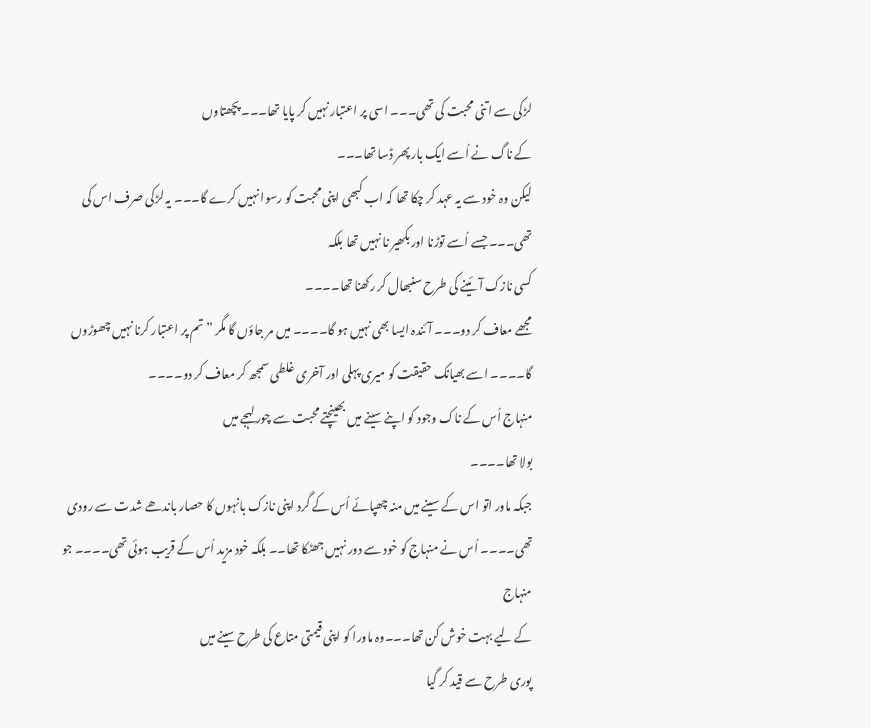لڑکی سے اتنی محبت کی تھی۔۔۔ اسی پر اعتبار نہیں کر پایا تھا۔۔۔ پچھتاوں
کے ناگ نے اُسے ایک بار پھر ڈسا تھا۔۔۔
لیکن وہ خود سے یہ عہد کر چکا تھا کہ اب کبھی اپنی محبت کو رسوا نہیں کرے گا۔۔۔ یہ لڑکی صرف اس کی تھی۔۔۔ جسے اُسے توڑنا اور بکھیر نا نہیں تھا بلکہ
کسی نازک آئینے کی طرح سنبھال کر رکھنا تھا۔۔۔۔
مجھے معاف کر دو۔۔۔ آئندہ ایسا بھی نہیں ہو گا۔۔۔۔ میں مر جاؤں گا مگر ” تم پر اعتبار کرنا نہیں چھوڑوں گا۔۔۔۔ اسے بھیانک حقیقت کو میری پہلی اور آخری غلطی سمجھ کر معاف کر دو۔۔۔۔
منہاج اُس کے ناک وجود کو اپنے سینے میں بھینچتے محبت سے چور لہجے میں
بولا تھا۔۔۔۔
جبکہ ماور اتو اس کے سینے میں منہ چھپائے اُس کے گرد اپنی نازک بانہوں کا حصار باندھے شدت سے رودی تھی۔۔۔۔ اُس نے منہاج کو خود سے دور نہیں جھٹکا تھا۔۔ بلکہ خود مزید اُس کے قریب ہوئی تھی۔۔۔۔ جو منہاج
کے لیے بہت خوش کن تھا۔۔۔وہ ماورا کو اپنی قیمتی متاع کی طرح سینے میں
پوری طرح سے قید کر گیا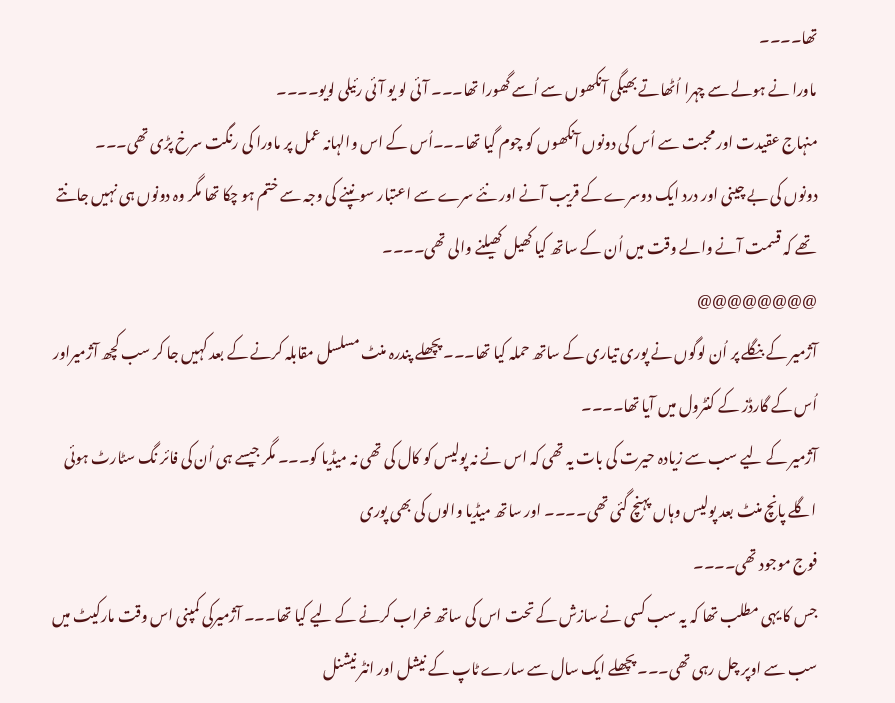تھا۔۔۔۔
ماورا نے ہولے سے چہرا اُٹھاتے بھیگی آنکھوں سے اُسے گھورا تھا۔۔۔ آئی لو یو آئی رئیلی لویو۔۔۔۔
منہاج عقیدت اور محبت سے اُس کی دونوں آنکھوں کو چوم گیا تھا۔۔۔اُس کے اس والہانہ عمل پر ماورا کی رنگت سرخ پڑی تھی۔۔۔
دونوں کی بے چینی اور درد ایک دوسرے کے قریب آنے اور نئے سرے سے اعتبار سونپنے کی وجہ سے ختم ہو چکا تھا مگر وہ دونوں ہی نہیں جانتے تھے کہ قسمت آنے والے وقت میں اُن کے ساتھ کیا کھیل کھیلنے والی تھی۔۔۔۔
@@@@@@@@
آژمیر کے بنگلے پر اُن لوگوں نے پوری تیاری کے ساتھ حملہ کیا تھا۔۔۔ پچھلے پندرہ منٹ مسلسل مقابلہ کرنے کے بعد کہیں جا کر سب کچھ آژمیراور اُس کے گارڈز کے کنٹرول میں آیا تھا۔۔۔۔
آژمیر کے لیے سب سے زیادہ حیرت کی بات یہ تھی کہ اس نے نہ پولیس کو کال کی تھی نہ میڈیا کو۔۔۔ مگر جیسے ہی اُن کی فائر نگ سٹارٹ ہوئی اگلے پانچ منٹ بعد پولیس وہاں پہنچ گئی تھی۔۔۔۔ اور ساتھ میڈیا والوں کی بھی پوری
فوج موجود تھی۔۔۔۔
جس کا یہی مطلب تھا کہ یہ سب کسی نے سازش کے تحت اس کی ساتھ خراب کرنے کے لیے کیا تھا۔۔۔ آژمیرکی کمپنی اس وقت مارکیٹ میں سب سے اوپر چل رہی تھی۔۔۔ پچھلے ایک سال سے سارے ٹاپ کے نیشل اور انٹر نیشنل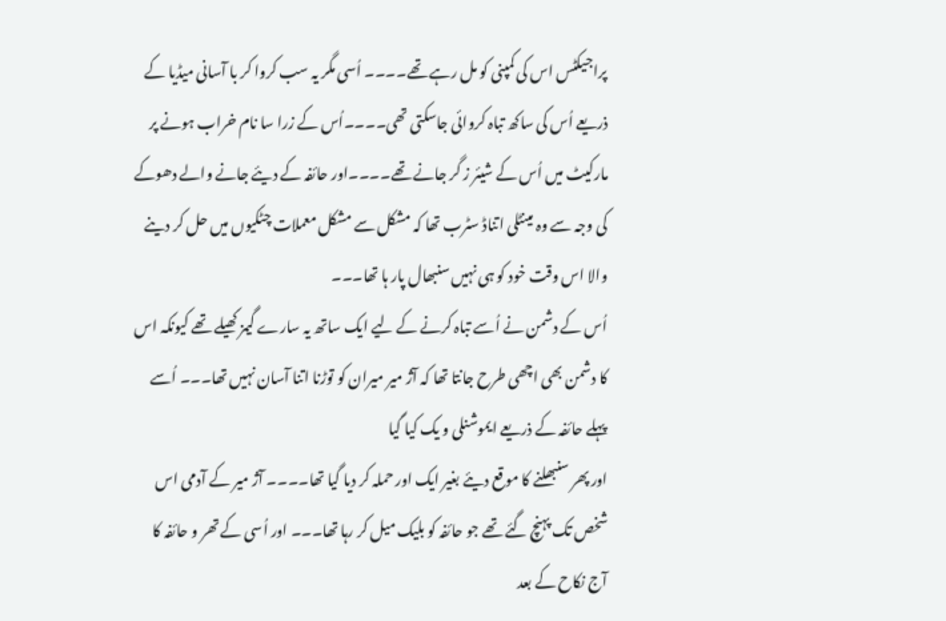پراجیکٹس اس کی کمپنی کو مل رہے تھے۔۔۔۔ اُسی مگر یہ سب کروا کر با آسانی میڈیا کے ذریعے اُس کی ساکھ تباہ کروائی جاسکتی تھی۔۔۔۔اُس کے زرا سا نام خراب ہونے پر مارکیٹ میں اُس کے شیئر ز گر جانے تھے۔۔۔۔اور حائفہ کے دیئے جانے والے دھوکے کی وجہ سے وہ مینٹلی اتناڈ سٹرب تھا کہ مشکل سے مشکل معملات چٹکیوں میں حل کر دینے والا اس وقت خود کو ہی نہیں سنبھال پار ہا تھا۔۔۔
اُس کے دشمن نے اُسے تباہ کرنے کے لیے ایک ساتھ یہ سارے گیمز کھیلے تھے کیونکہ اس کا دشمن بھی اچھی طرح جانتا تھا کہ آژ میر میران کو توڑنا اتنا آسان نہیں تھا۔۔۔ اُسے پہلے حائفہ کے ذریعے ایموشنلی و یک کیا گیا
اور پھر سنبھلنے کا موقع دیئے بغیر ایک اور حملہ کر دیا گیا تھا۔۔۔۔ آژ میر کے آدمی اس شخص تک پہنچ گئے تھے جو حائفہ کو بلیک میل کر رہا تھا۔۔۔ اور اُسی کے تھر و حائفہ کا آج نکاح کے بعد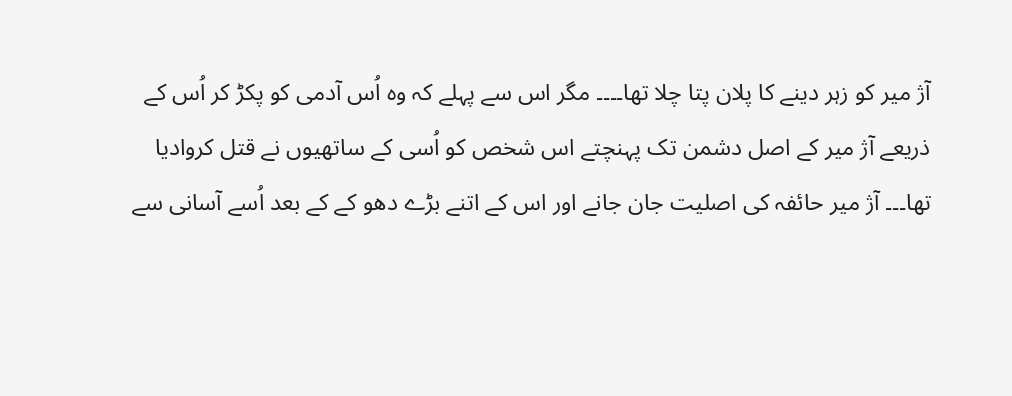آژ میر کو زہر دینے کا پلان پتا چلا تھا۔۔۔۔ مگر اس سے پہلے کہ وہ اُس آدمی کو پکڑ کر اُس کے ذریعے آژ میر کے اصل دشمن تک پہنچتے اس شخص کو اُسی کے ساتھیوں نے قتل کروادیا تھا۔۔۔ آژ میر حائفہ کی اصلیت جان جانے اور اس کے اتنے بڑے دھو کے کے بعد اُسے آسانی سے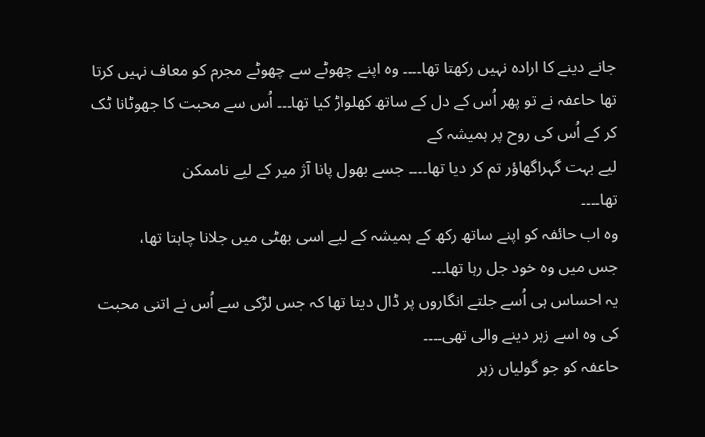جانے دینے کا ارادہ نہیں رکھتا تھا۔۔۔۔ وہ اپنے چھوٹے سے چھوٹے مجرم کو معاف نہیں کرتا تھا حاعفہ نے تو پھر اُس کے دل کے ساتھ کھلواڑ کیا تھا۔۔۔ اُس سے محبت کا جھوٹانا ٹک کر کے اُس کی روح پر ہمیشہ کے
لیے بہت گہراگھاؤر تم کر دیا تھا۔۔۔۔ جسے بھول پانا آژ میر کے لیے ناممکن
تھا۔۔۔۔
وہ اب حائفہ کو اپنے ساتھ رکھ کے ہمیشہ کے لیے اسی بھٹی میں جلانا چاہتا تھا،
جس میں وہ خود جل رہا تھا۔۔۔
یہ احساس ہی اُسے جلتے انگاروں پر ڈال دیتا تھا کہ جس لڑکی سے اُس نے اتنی محبت کی وہ اسے زہر دینے والی تھی۔۔۔۔
حاعفہ کو جو گولیاں زہر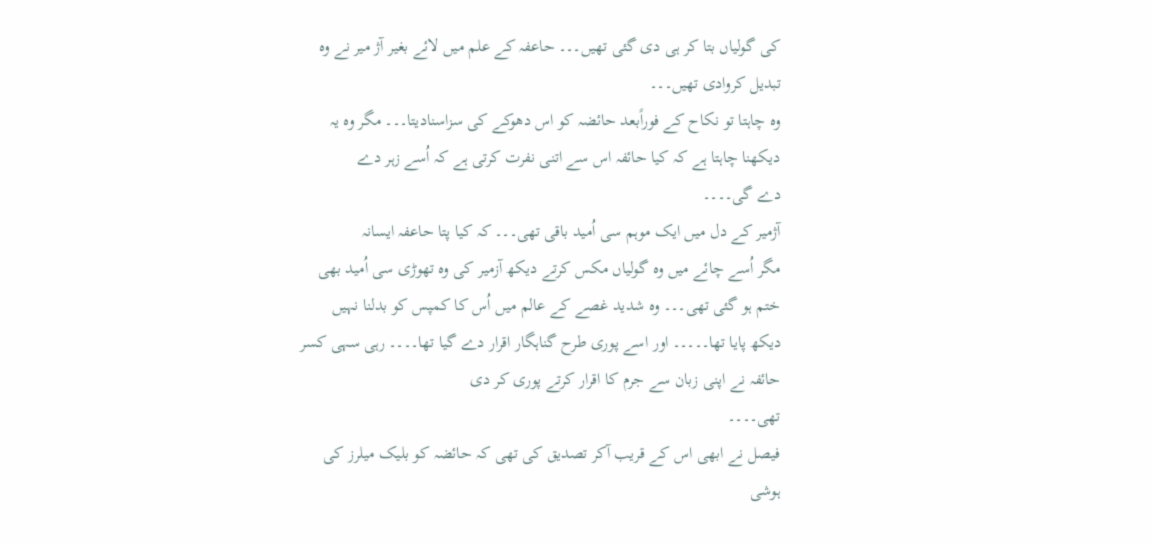کی گولیاں بتا کر ہی دی گئی تھیں۔۔۔ حاعفہ کے علم میں لائے بغیر آژ میر نے وہ تبدیل کروادی تھیں۔۔۔
وہ چاہتا تو نکاح کے فوراًبعد حائضہ کو اس دھوکے کی سزاسنادیتا۔۔۔ مگر وہ یہ دیکھنا چاہتا ہے کہ کیا حائفہ اس سے اتنی نفرت کرتی ہے کہ اُسے زہر دے
دے گی۔۔۔۔
آژمیر کے دل میں ایک موہم سی اُمید باقی تھی۔۔۔ کہ کیا پتا حاعفہ ایسانہ
مگر اُسے چائے میں وہ گولیاں مکس کرتے دیکھ آزمیر کی وہ تھوڑی سی اُمید بھی ختم ہو گئی تھی۔۔۔ وہ شدید غصے کے عالم میں اُس کا کمپس کو بدلنا نہیں دیکھ پایا تھا۔۔۔۔۔ اور اسے پوری طرح گناہگار اقرار دے گیا تھا۔۔۔۔ رہی سہی کسر حائفہ نے اپنی زبان سے جرم کا اقرار کرتے پوری کر دی
تھی۔۔۔۔
فیصل نے ابھی اس کے قریب آکر تصدیق کی تھی کہ حائضہ کو بلیک میلرز کی
ہوشی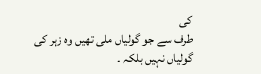کی
طرف سے جو گولیاں ملی تھیں وہ زہر کی گولیاں نہیں بلکہ ۔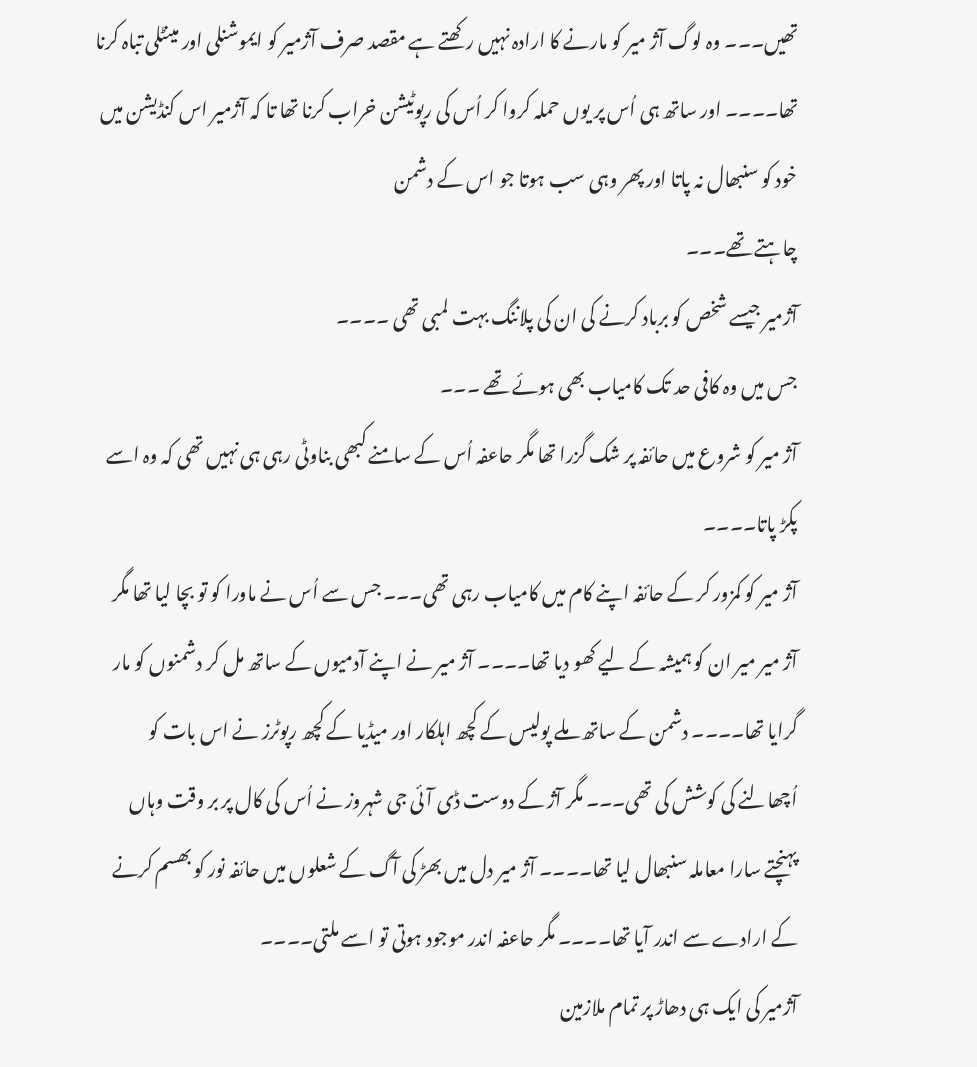تھیں۔۔۔ وہ لوگ آژ میر کو مارنے کا ارادہ نہیں رکھتے ہے مقصد صرف آژمیر کو ایموشنلی اور مینٹلی تباہ کرنا تھا۔۔۔۔ اور ساتھ ہی اُس پر یوں حملہ کروا کر اُس کی رپوٹیشن خراب کرنا تھا تا کہ آژمیر اس کنڈیشن میں خود کو سنبھال نہ پاتا اور پھر وہی سب ہوتا جو اس کے دشمن
چاہتے تھے۔۔۔
آژمیر جیسے شخص کو برباد کرنے کی ان کی پلاننگ بہت لمبی تھی ۔۔۔۔
جس میں وہ کافی حد تک کامیاب بھی ہوئے تھے ۔۔۔
آژ میر کو شروع میں حائفہ پر شک گزرا تھا مگر حاعفہ اُس کے سامنے کبھی بناوٹی رہی ہی نہیں تھی کہ وہ اسے پکڑ پاتا۔۔۔۔
آژ میر کو کمزور کر کے حائفہ اپنے کام میں کامیاب رہی تھی۔۔۔ جس سے اُس نے ماورا کو تو بچا لیا تھا مگر آژ میر میر ان کو ہمیشہ کے لیے کھو دیا تھا۔۔۔۔ آژ میر نے اپنے آدمیوں کے ساتھ مل کر دشمنوں کو مار گرایا تھا۔۔۔۔ دشمن کے ساتھ ملے پولیس کے کچھ اہلکار اور میڈیا کے کچھ رپوٹرز نے اس بات کو اُچھالنے کی کوشش کی تھی۔۔۔ مگر آژ کے دوست ڈی آئی جی شہروز نے اُس کی کال پر بر وقت وہاں پہنچتے سارا معاملہ سنبھال لیا تھا۔۔۔۔ آژ میر دل میں بھڑ کی آگ کے شعلوں میں حائفہ نور کو بھسم کرنے کے ارادے سے اندر آیا تھا۔۔۔۔ مگر حاعفہ اندر موجود ہوتی تو اسے ملتی۔۔۔۔
آژمیر کی ایک ہی دھاڑ پر تمام ملازمین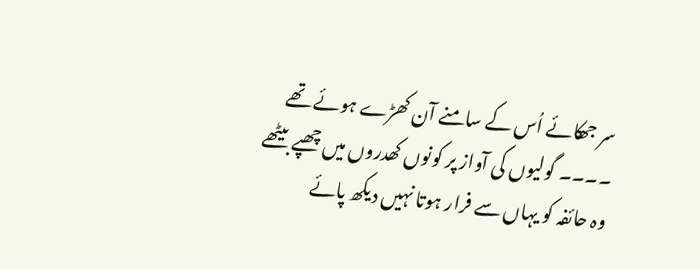سر جھکائے اُس کے سامنے آن کھڑے ہوئے تھے ۔۔۔۔ گولیوں کی آواز پر کونوں کھدروں میں چھپے بیٹھے
وہ حائفہ کو یہاں سے فرار ہوتا نہیں دیکھ پائے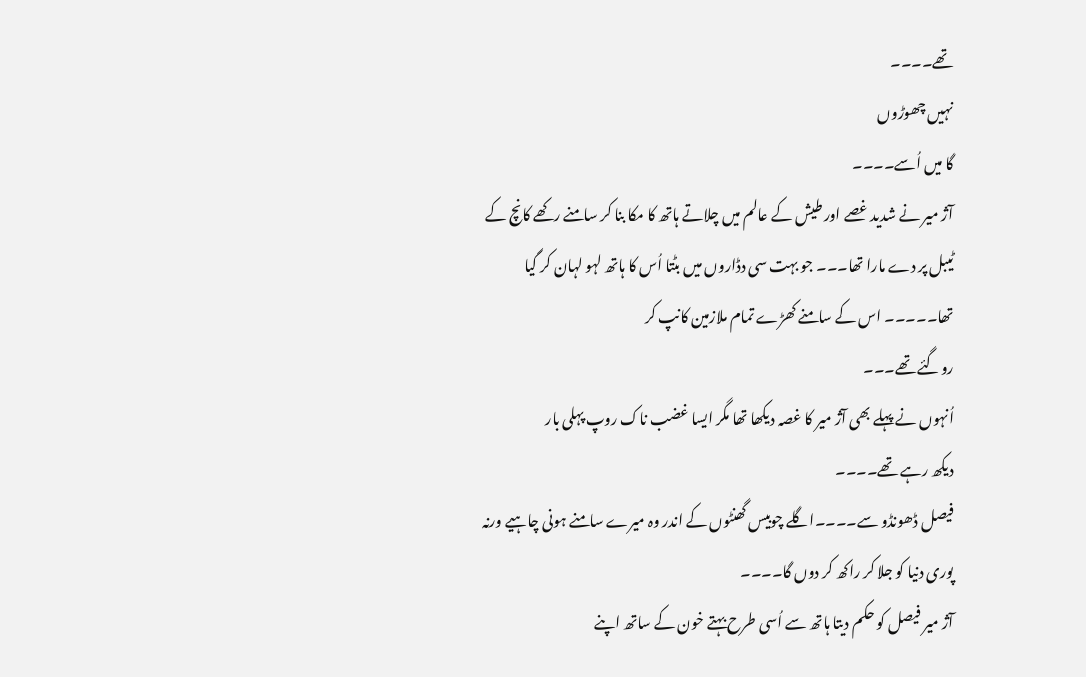تھے۔۔۔۔
نہیں چھوڑوں
گا میں اُسے۔۔۔۔
آژ میر نے شدید غصے اور طیش کے عالم میں چلاتے ہاتھ کا مکا بنا کر سامنے رکھے کانچ کے ٹیبل پر دے مارا تھا۔۔۔ جو بہت سی دڈاروں میں بٹتا اُس کا ہاتھ لہو لہان کر گیا تھا۔۔۔۔۔ اس کے سامنے کھڑے تمام ملازمین کانپ کر
روگئے تھے۔۔۔
اُنہوں نے پہلے بھی آژ میر کا غصہ دیکھا تھا مگر ایسا غضب ناک روپ پہلی بار
دیکھ رہے تھے۔۔۔۔
فیصل ڈھونڈو سے۔۔۔۔اگلے چوبیس گھنٹوں کے اندر وہ میرے سامنے ہونی چاہیے ورنہ پوری دنیا کو جلا کر راکھ کر دوں گا۔۔۔۔
آژ میر فیصل کو حکم دیتا ہاتھ سے اُسی طرح بہتے خون کے ساتھ اپنے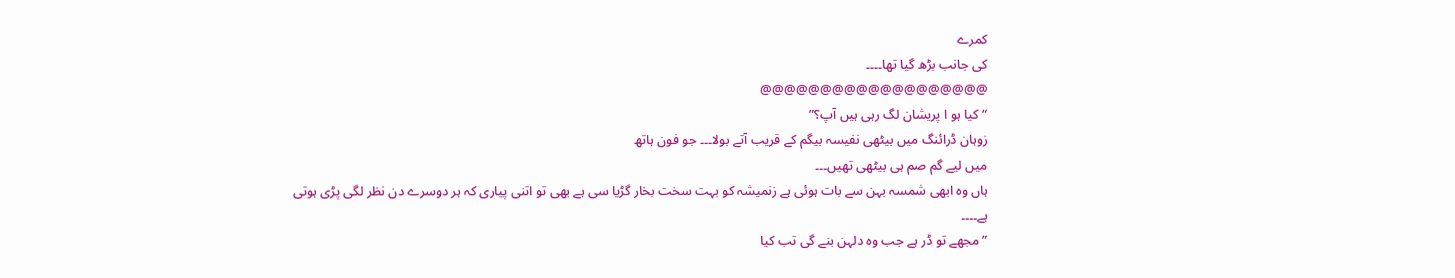کمرے
کی جانب بڑھ گیا تھا۔۔۔۔
@@@@@@@@@@@@@@@@@@@
“کیا ہو ا پریشان لگ رہی ہیں آپ؟”
زوہان ڈرائنگ میں بیٹھی نفیسہ بیگم کے قریب آتے بولا۔۔۔ جو فون ہاتھ
میں لیے گم صم ہی بیٹھی تھیں۔۔۔
ہاں وہ ابھی شمسہ بہن سے بات ہوئی ہے زنمیشہ کو بہت سخت بخار گڑیا سی ہے بھی تو اتنی پیاری کہ ہر دوسرے دن نظر لگی پڑی ہوتی ہے۔۔۔۔
” مجھے تو ڈر ہے جب وہ دلہن بنے گی تب کیا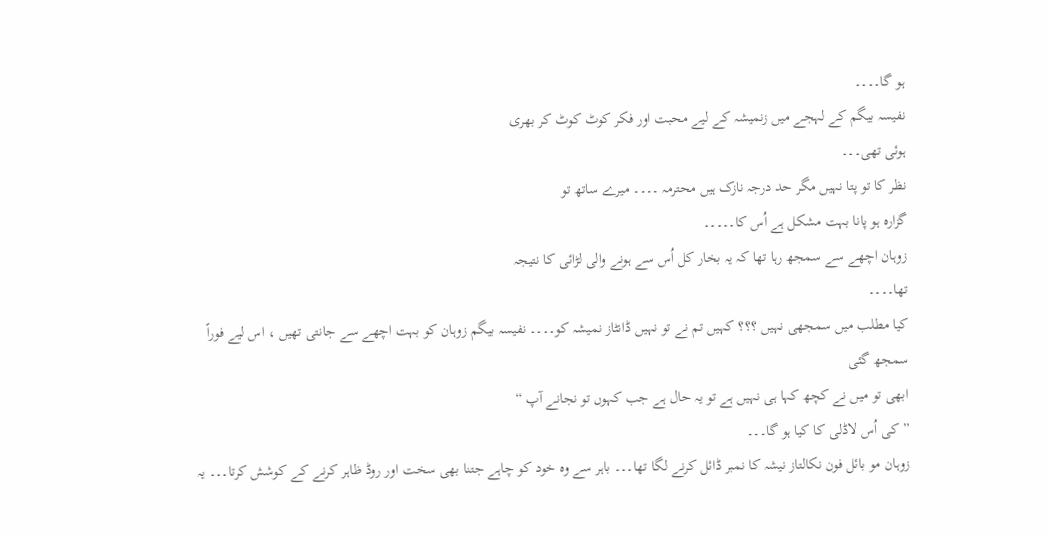ہو گا۔۔۔۔
نفیسہ بیگم کے لہجے میں زنمیشہ کے لیے محبت اور فکر کوٹ کوٹ کر بھری
ہوئی تھی۔۔۔
نظر کا تو پتا نہیں مگر حد درجہ نازک ہیں محترمہ ۔۔۔۔ میرے ساتھ تو
گزارہ ہو پانا بہت مشکل ہے اُس کا۔۔۔۔۔
زوہان اچھے سے سمجھ رہا تھا کہ یہ بخار کل اُس سے ہونے والی لڑائی کا نتیجہ
تھا۔۔۔۔
کیا مطلب میں سمجھی نہیں ؟؟؟ کہیں تم نے تو نہیں ڈانٹاز نمیشہ کو۔۔۔۔ نفیسہ بیگم زوہان کو بہت اچھے سے جانتی تھیں ، اس لیے فوراً سمجھ گئی
ابھی تو میں نے کچھ کہا ہی نہیں ہے تو یہ حال ہے جب کہوں تو نجانے آپ “
” کی اُس لاڈلی کا کیا ہو گا۔۔۔
زوہان مو بائل فون نکالتاز نیشہ کا نمبر ڈائل کرنے لگا تھا۔۔۔ باہر سے وہ خود کو چاہے جتنا بھی سخت اور روڈ ظاہر کرنے کے کوشش کرتا۔۔۔ یہ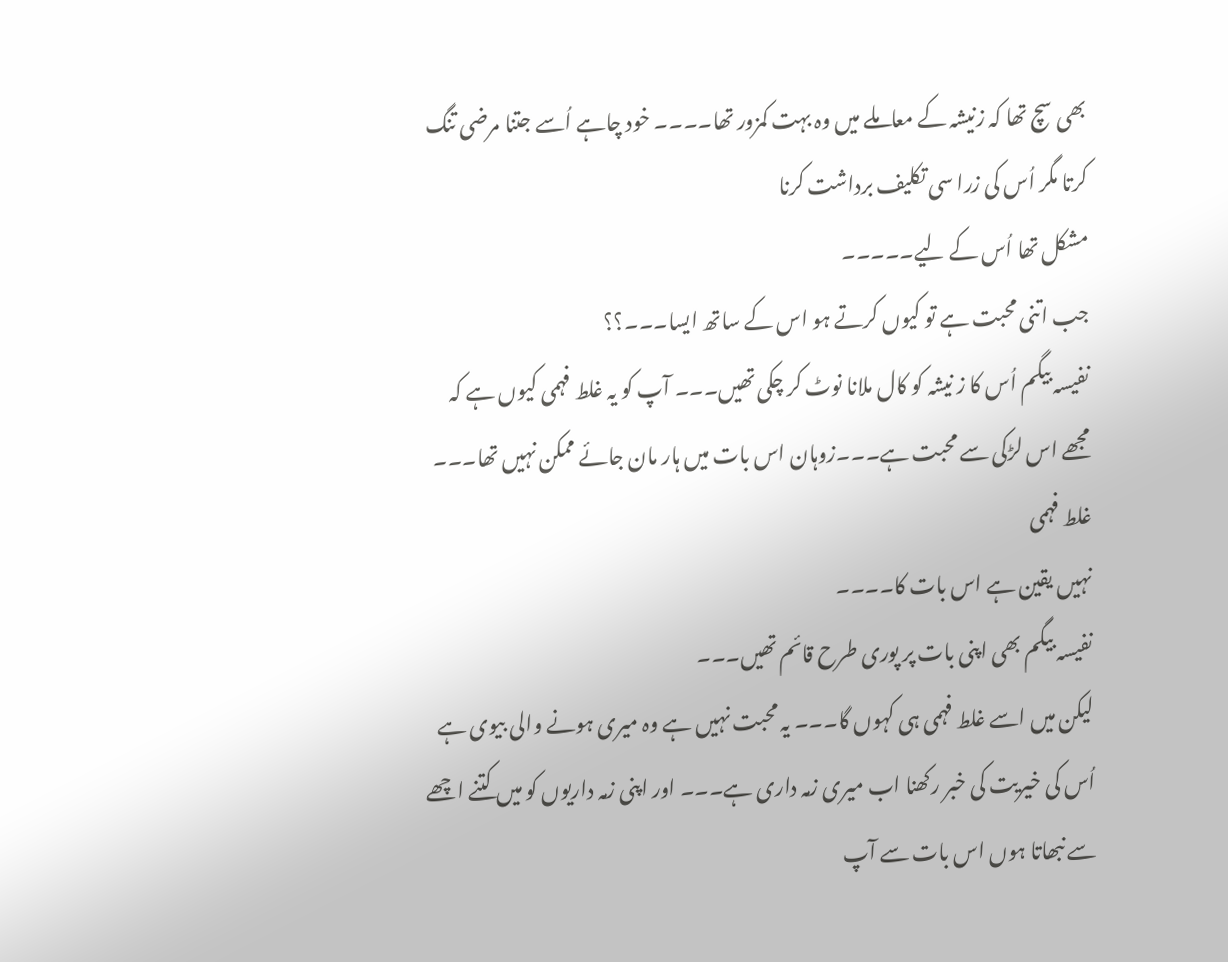بھی سچ تھا کہ زنیشہ کے معاملے میں وہ بہت کمزور تھا۔۔۔۔ خود چاہے اُسے جتنا مرضی تنگ کرتا مگر اُس کی زرا سی تکلیف برداشت کرنا
مشکل تھا اُس کے لیے۔۔۔۔۔
جب اتنی محبت ہے تو کیوں کرتے ہو اس کے ساتھ ایسا۔۔۔؟؟
نفیسہ بیگم اُس کا ز نیشہ کو کال ملانا نوٹ کر چکی تھیں۔۔۔ آپ کو یہ غلط فہمی کیوں ہے کہ مجھے اس لڑکی سے محبت ہے۔۔۔زوہان اس بات میں ہار مان جائے ممکن نہیں تھا۔۔۔
غلط فہمی
نہیں یقین ہے اس بات کا۔۔۔۔
نفیسہ بیگم بھی اپنی بات پر پوری طرح قائم تھیں۔۔۔
لیکن میں اسے غلط فہمی ہی کہوں گا۔۔۔ یہ محبت نہیں ہے وہ میری ہونے والی بیوی ہے اُس کی خیریت کی خبر رکھنا اب میری زمہ داری ہے۔۔۔ اور اپنی زمہ داریوں کو میں کتنے اچھے سے نبھاتا ہوں اس بات سے آپ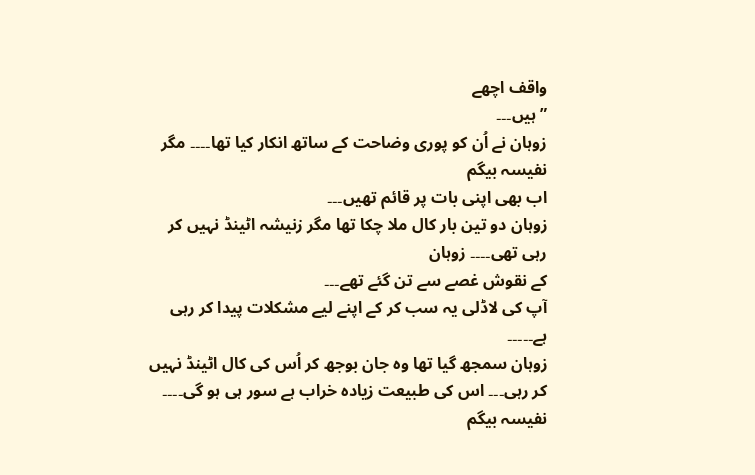واقف اچھے
” ہیں۔۔۔
زوہان نے اُن کو پوری وضاحت کے ساتھ انکار کیا تھا۔۔۔۔ مگر نفیسہ بیگم
اب بھی اپنی بات پر قائم تھیں۔۔۔
زوہان دو تین بار کال ملا چکا تھا مگر زنیشہ اٹینڈ نہیں کر رہی تھی۔۔۔۔ زوہان
کے نقوش غصے سے تن گئے تھے۔۔۔
آپ کی لاڈلی یہ سب کر کے اپنے لیے مشکلات پیدا کر رہی
ہے۔۔۔۔۔
زوہان سمجھ گیا تھا وہ جان بوجھ کر اُس کی کال اٹینڈ نہیں کر رہی۔۔۔ اس کی طبیعت زیادہ خراب ہے سور ہی ہو گی۔۔۔۔
نفیسہ بیگم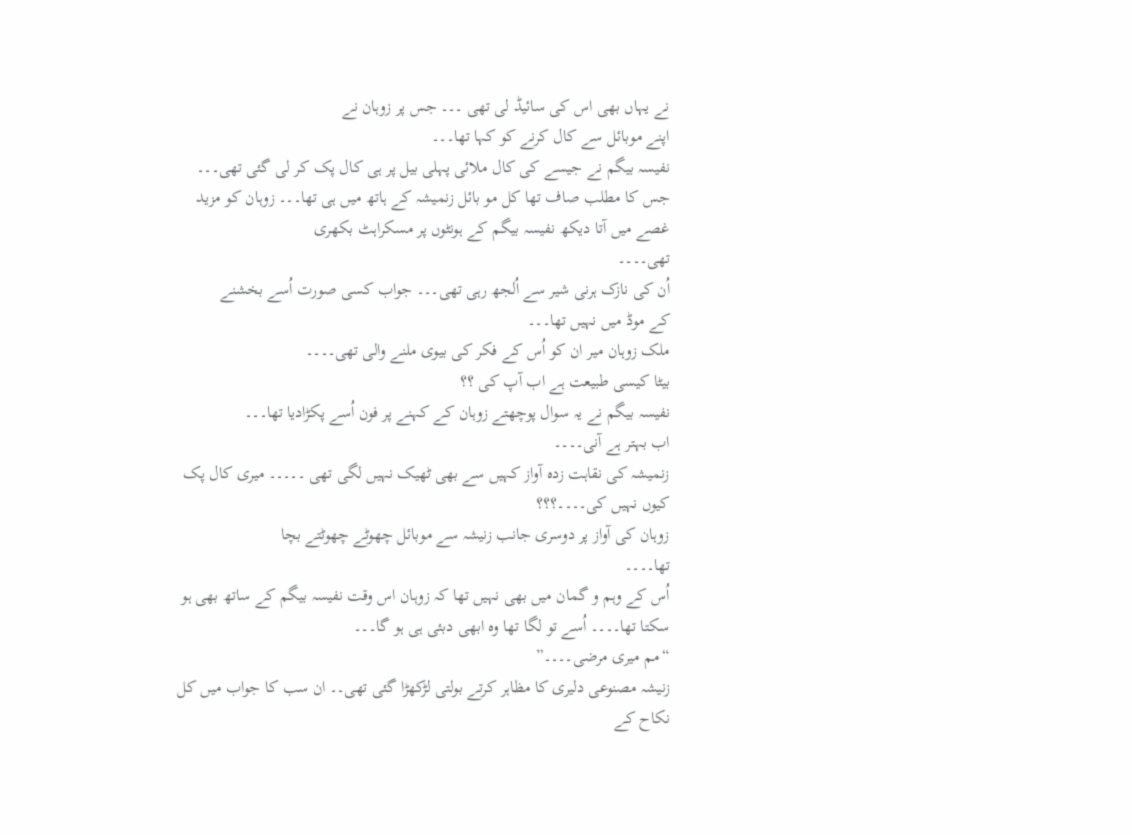نے یہاں بھی اس کی سائیڈ لی تھی ۔۔۔ جس پر زوہان نے
اپنے موبائل سے کال کرنے کو کہا تھا۔۔۔
نفیسہ بیگم نے جیسے کی کال ملائی پہلی بیل پر ہی کال پک کر لی گئی تھی۔۔۔ جس کا مطلب صاف تھا کل مو بائل زنمیشہ کے ہاتھ میں ہی تھا۔۔۔ زوہان کو مزید غصے میں آتا دیکھ نفیسہ بیگم کے ہونٹوں پر مسکراہٹ بکھری
تھی۔۔۔۔
اُن کی نازک ہرنی شیر سے اُلجھ رہی تھی۔۔۔ جواب کسی صورت اُسے بخشنے
کے موڈ میں نہیں تھا۔۔۔
ملک زوہان میر ان کو اُس کے فکر کی بیوی ملنے والی تھی۔۔۔۔
بیٹا کیسی طبیعت ہے اب آپ کی ؟؟
نفیسہ بیگم نے یہ سوال پوچھتے زوہان کے کہنے پر فون اُسے پکڑادیا تھا۔۔۔
اب بہتر ہے آنی۔۔۔۔
زنمیشہ کی نقاہت زدہ آواز کہیں سے بھی ٹھیک نہیں لگی تھی ۔۔۔۔۔ میری کال پک کیوں نہیں کی۔۔۔۔؟؟؟
زوہان کی آواز پر دوسری جانب زنیشہ سے موبائل چھوٹے چھوٹتے بچا
تھا۔۔۔۔
اُس کے وہم و گمان میں بھی نہیں تھا کہ زوہان اس وقت نفیسہ بیگم کے ساتھ بھی ہو سکتا تھا۔۔۔۔ اُسے تو لگا تھا وہ ابھی دبئی ہی ہو گا۔۔۔
“مم میری مرضی۔۔۔۔”
زنیشہ مصنوعی دلیری کا مظاہر کرتے بولتی لڑکھڑا گئی تھی۔۔ ان سب کا جواب میں کل نکاح کے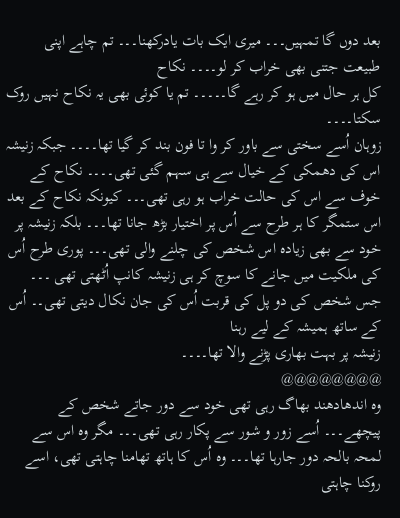بعد دوں گا تمہیں۔۔۔ میری ایک بات یادرکھنا۔۔۔ تم چاہے اپنی طبیعت جتنی بھی خراب کر لو۔۔۔۔ نکاح
کل ہر حال میں ہو کر رہے گا۔۔۔۔۔ تم یا کوئی بھی یہ نکاح نہیں روک
سکتا۔۔۔۔
زوہان اُسے سختی سے باور کر وا تا فون بند کر گیا تھا۔۔۔۔ جبکہ زنیشہ اس کی دھمکی کے خیال سے ہی سہم گئی تھی۔۔۔۔ نکاح کے خوف سے اس کی حالت خراب ہو رہی تھی۔۔۔ کیونکہ نکاح کے بعد اس ستمگر کا ہر طرح سے اُس پر اختیار بڑھ جانا تھا۔۔۔ بلکہ زنیشہ پر خود سے بھی زیادہ اس شخص کی چلنے والی تھی۔۔۔ پوری طرح اُس کی ملکیت میں جانے کا سوچ کر ہی زنیشہ کانپ اُٹھتی تھی ۔۔۔ جس شخص کی دو پل کی قربت اُس کی جان نکال دیتی تھی۔۔ اُس کے ساتھ ہمیشہ کے لیے رہنا
زنیشہ پر بہت بھاری پڑنے والا تھا۔۔۔۔
@@@@@@@@
وہ اندھادھند بھاگ رہی تھی خود سے دور جاتے شخص کے پیچھے۔۔۔ اُسے زور و شور سے پکار رہی تھی۔۔۔ مگر وہ اس سے لمحہ بالحہ دور جارہا تھا۔۔۔ وہ اُس کا ہاتھ تھامنا چاہتی تھی، اسے روکنا چاہتی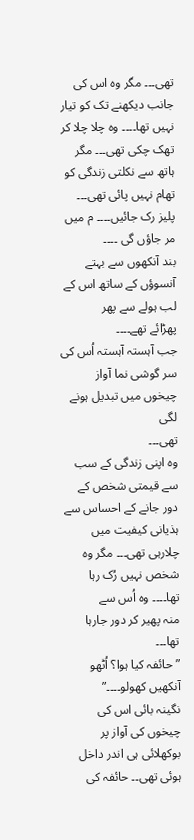تھی۔۔۔ مگر وہ اس کی جانب دیکھنے تک کو تیار نہیں تھا۔۔۔۔ وہ چلا چلا کر تھک چکی تھی۔۔۔ مگر ہاتھ سے نکلتی زندگی کو تھام نہیں پائی تھی۔۔۔
پلیز رک جائیں۔۔۔۔ م میں مر جاؤں گی ۔۔۔۔
بند آنکھوں سے بہتے آنسوؤں کے ساتھ اس کے لب ہولے سے پھر
پھڑائے تھے۔۔۔۔
جب آہستہ آہستہ اُس کی سر گوشی نما آواز چیخوں میں تبدیل ہونے لگی
تھی۔۔۔
وہ اپنی زندگی کے سب سے قیمتی شخص کے دور جانے کے احساس سے ہذیانی کیفیت میں چلارہی تھی۔۔۔ مگر وہ شخص نہیں رُک رہا تھا۔۔۔۔ وہ اُس سے
منہ پھیر کر دور جارہا تھا۔۔۔
” حائفہ کیا ہوا؟ اُٹھو آنکھیں کھولو۔۔۔۔”
نگینہ بائی اس کی چیخوں کی آواز پر بوکھلائی ہی اندر داخل ہوئی تھی۔۔ حائفہ کی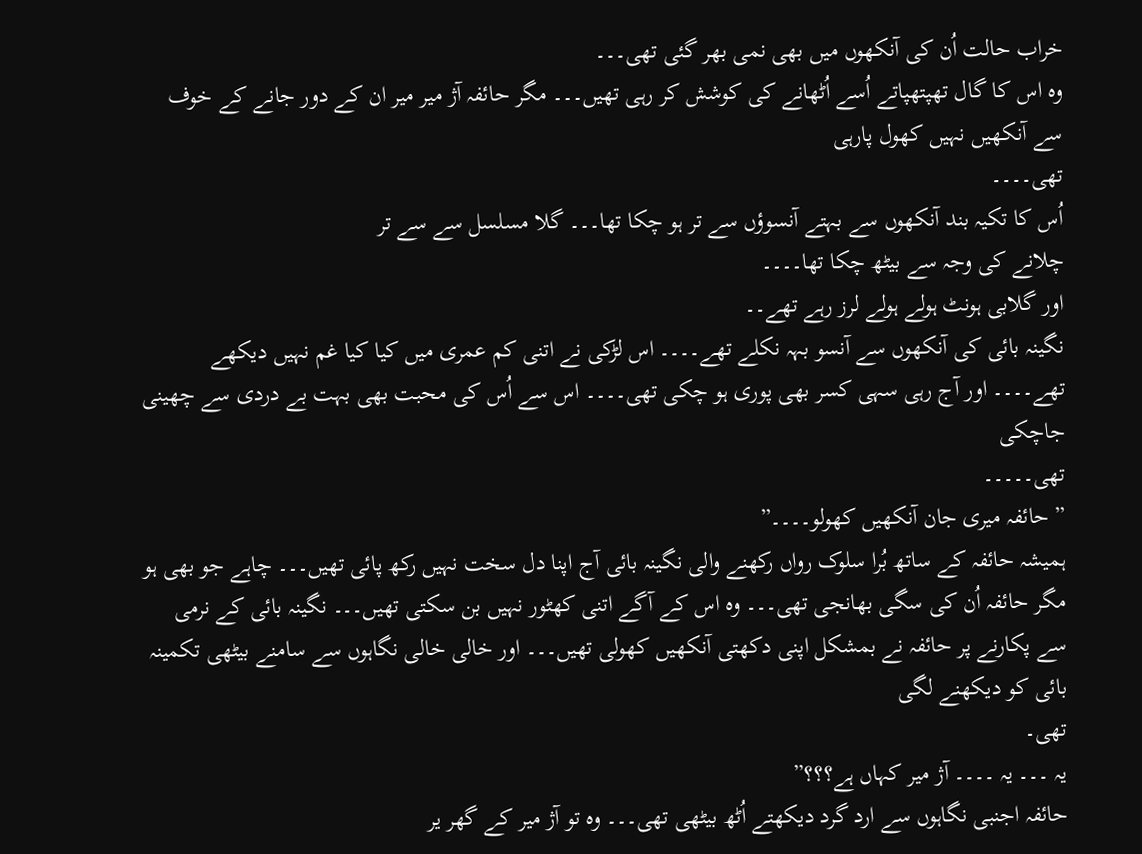خراب حالت اُن کی آنکھوں میں بھی نمی بھر گئی تھی۔۔۔
وہ اس کا گال تھپتھپاتے اُسے اُٹھانے کی کوشش کر رہی تھیں۔۔۔ مگر حائفہ آژ میر میر ان کے دور جانے کے خوف سے آنکھیں نہیں کھول پارہی
تھی۔۔۔۔
اُس کا تکیہ بند آنکھوں سے بہتے آنسوؤں سے تر ہو چکا تھا۔۔۔ گلا مسلسل سے سے تر
چلانے کی وجہ سے بیٹھ چکا تھا۔۔۔۔
اور گلابی ہونٹ ہولے ہولے لرز رہے تھے۔۔
نگینہ بائی کی آنکھوں سے آنسو بہہ نکلے تھے۔۔۔۔ اس لڑکی نے اتنی کم عمری میں کیا کیا غم نہیں دیکھے تھے۔۔۔۔ اور آج رہی سہی کسر بھی پوری ہو چکی تھی۔۔۔۔ اس سے اُس کی محبت بھی بہت بے دردی سے چھینی جاچکی
تھی۔۔۔۔۔
” حائفہ میری جان آنکھیں کھولو۔۔۔۔”
ہمیشہ حائفہ کے ساتھ بُرا سلوک رواں رکھنے والی نگینہ بائی آج اپنا دل سخت نہیں رکھ پائی تھیں۔۔۔ چاہے جو بھی ہو مگر حائفہ اُن کی سگی بھانجی تھی۔۔۔ وہ اس کے آگے اتنی کھٹور نہیں بن سکتی تھیں۔۔۔ نگینہ بائی کے نرمی سے پکارنے پر حائفہ نے بمشکل اپنی دکھتی آنکھیں کھولی تھیں۔۔۔ اور خالی خالی نگاہوں سے سامنے بیٹھی تکمینہ بائی کو دیکھنے لگی
تھی۔
یہ ۔۔۔ یہ ۔۔۔۔ آژ میر کہاں ہے؟؟؟”
حائفہ اجنبی نگاہوں سے ارد گرد دیکھتے اُٹھ بیٹھی تھی۔۔۔ وہ تو آژ میر کے گھر یر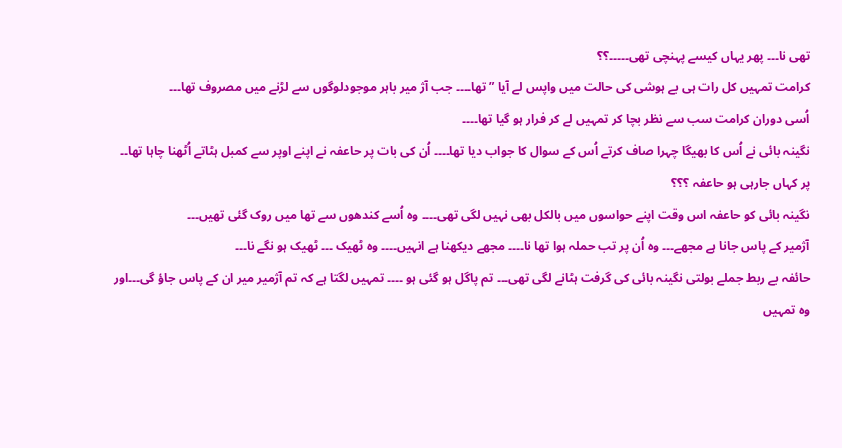تھی نا۔۔۔ پھر یہاں کیسے پہنچی تھی۔۔۔۔۔؟؟
کرامت تمہیں کل رات ہی بے ہوشی کی حالت میں واپس لے آیا ” تھا۔۔۔۔ جب آژ میر باہر موجودلوگوں سے لڑنے میں مصروف تھا۔۔۔
اُسی دوران کرامت سب سے نظر بچا کر تمہیں لے کر فرار ہو گیا تھا۔۔۔۔
نگینہ بائی نے اُس کا بھیگا چہرا صاف کرتے اُس کے سوال کا جواب دیا تھا۔۔۔۔ اُن کی بات پر حاعفہ نے اپنے اوپر سے کمبل ہٹاتے اُٹھنا چاہا تھا۔۔ پر کہاں جارہی ہو حاعفہ ؟؟؟
نگینہ بائی کو حاعفہ اس وقت اپنے حواسوں میں بالکل بھی نہیں لگی تھی۔۔۔۔ وہ اُسے کندھوں سے تھا میں روک گئی تھیں۔۔۔
آژمیر کے پاس جانا ہے مجھے۔۔۔ وہ اُن پر تب حملہ ہوا تھا نا۔۔۔۔ مجھے دیکھنا ہے انہیں۔۔۔۔ وہ ٹھیک ۔۔۔ ٹھیک ہو نگے نا۔۔۔
حائفہ بے ربط جملے بولتی نگینہ بائی کی گرفت ہٹانے لگی تھی۔۔۔ تم پاگل ہو گئی ہو ۔۔۔۔ تمہیں لگتا ہے کہ تم آژمیر میر ان کے پاس جاؤ گی۔۔۔اور وہ تمہیں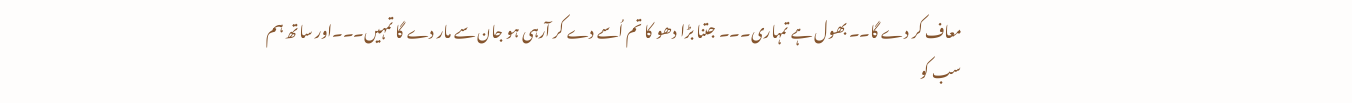معاف کر دے گا۔۔ بھول ہے تمہاری۔۔۔ جتنا بڑا دھو کا تم اُسے دے کر آرہی ہو جان سے مار دے گا تمہیں۔۔۔اور ساتھ ہم
سب کو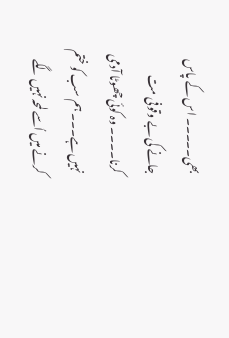بھی۔۔۔۔۔ اس کے پاس جانے کی بے وقوفی مت کرنا۔۔۔۔ وہ کوئی چھوٹا آدمی نہیں ہے۔۔۔ ہم سب کو ختم کرنے میں اُسے لمحہ نہیں لگے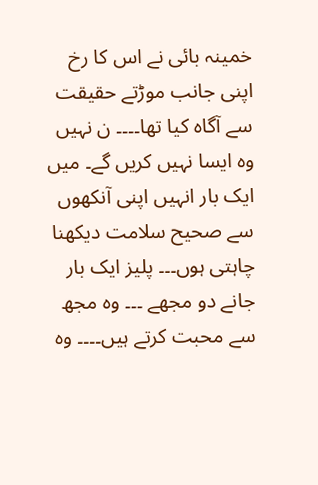خمینہ بائی نے اس کا رخ اپنی جانب موڑتے حقیقت سے آگاہ کیا تھا۔۔۔۔ ن نہیں وہ ایسا نہیں کریں گے۔ میں ایک بار انہیں اپنی آنکھوں سے صحیح سلامت دیکھنا چاہتی ہوں۔۔۔ پلیز ایک بار جانے دو مجھے ۔۔۔ وہ مجھ سے محبت کرتے ہیں۔۔۔۔ وہ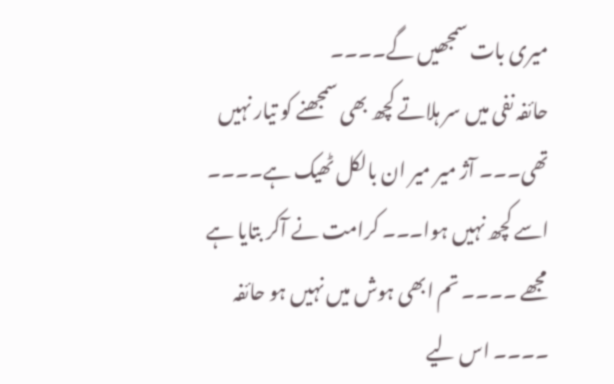میری بات سمجھیں گے۔۔۔۔
حائفہ نفی میں سر ہلاتے کچھ بھی سمجھنے کو تیار نہیں تھی۔۔۔ آژ میر میر ان بالکل ٹھیک ہے۔۔۔۔ اسے کچھ نہیں ہوا۔۔۔ کرامت نے آکر بتایا ہے مجھے ۔۔۔۔ تم ابھی ہوش میں نہیں ہو حائفہ ۔۔۔۔ اس لیے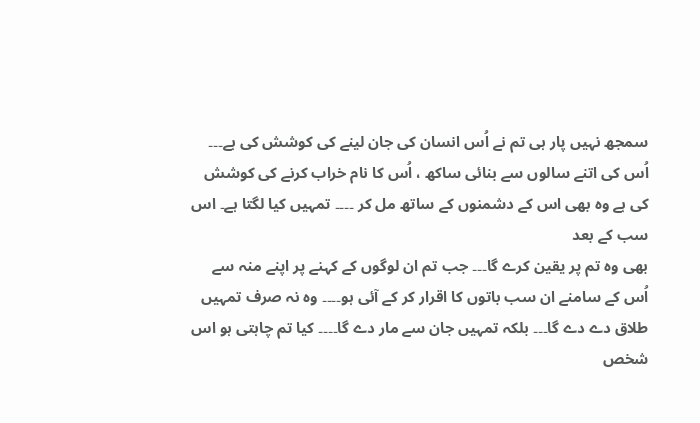سمجھ نہیں پار ہی تم نے اُس انسان کی جان لینے کی کوشش کی ہے۔۔۔ اُس کی اتنے سالوں سے بنائی ساکھ ، اُس کا نام خراب کرنے کی کوشش کی ہے وہ بھی اس کے دشمنوں کے ساتھ مل کر ۔۔۔۔ تمہیں کیا لگتا ہے۔ اس سب کے بعد
بھی وہ تم پر یقین کرے گا۔۔۔ جب تم ان لوگوں کے کہنے پر اپنے منہ سے اُس کے سامنے ان سب باتوں کا اقرار کر کے آئی ہو۔۔۔۔ وہ نہ صرف تمہیں طلاق دے دے گا۔۔۔ بلکہ تمہیں جان سے مار دے گا۔۔۔۔ کیا تم چاہتی ہو اس شخص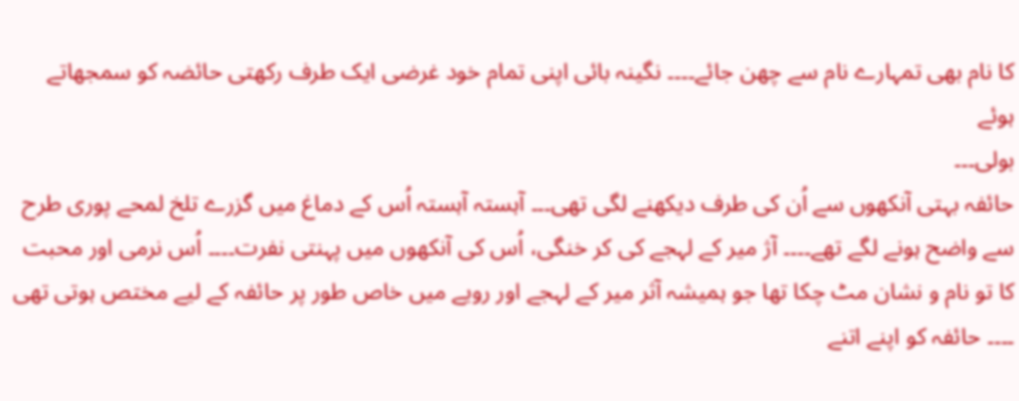کا نام بھی تمہارے نام سے چھن جائے۔۔۔۔ نگینہ بائی اپنی تمام خود غرضی ایک طرف رکھتی حائضہ کو سمجھاتے ہوئے
بولی۔۔۔
حائفہ بہتی آنکھوں سے اُن کی طرف دیکھنے لگی تھی۔۔۔ آہستہ آہستہ اُس کے دماغ میں گزرے تلخ لمحے پوری طرح سے واضح ہونے لگے تھے۔۔۔۔ آژ میر کے لہجے کی کر خنگی، اُس کی آنکھوں میں پہنتی نفرت۔۔۔۔ اُس نرمی اور محبت کا تو نام و نشان مٹ چکا تھا جو ہمیشہ آثر میر کے لہجے اور رویے میں خاص طور پر حائفہ کے لیے مختص ہوتی تھی ۔۔۔۔ حائفہ کو اپنے اتنے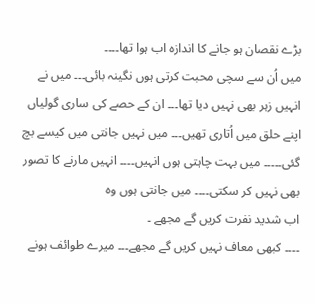بڑے نقصان ہو جانے کا اندازہ اب ہوا تھا۔۔۔۔
میں اُن سے سچی محبت کرتی ہوں نگینہ بائی۔۔۔ میں نے انہیں زہر بھی نہیں دیا تھا۔۔۔ ان کے حصے کی ساری گولیاں اپنے حلق میں اُتاری تھیں۔۔۔ میں نہیں جانتی میں کیسے بچ گئی۔۔۔۔۔ میں بہت چاہتی ہوں انہیں۔۔۔۔ انہیں مارنے کا تصور بھی نہیں کر سکتی۔۔۔۔ میں جانتی ہوں وہ
اب شدید نفرت کریں گے مجھے ۔
۔۔۔۔ کبھی معاف نہیں کریں گے مجھے۔۔۔ میرے طوائف ہونے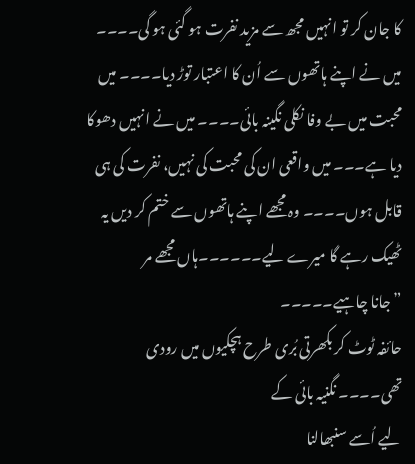کا جان کر تو انہیں مجھ سے مزید نفرت ہو گئی ہو گی۔۔۔۔ میں نے اپنے ہاتھوں سے اُن کا اعتبار توڑ دیا۔۔۔۔ میں محبت میں بے وفا نکلی نگینہ بائی۔۔۔۔ میں نے انہیں دھوکا دیا ہے۔۔۔ میں واقعی ان کی محبت کی نہیں، نفرت کی ہی قابل ہوں۔۔۔۔ وہ مجھے اپنے ہاتھوں سے ختم کر دیں یہ ٹھیک رہے گا میرے لیے۔۔۔۔۔۔ہاں مجھے مر
” جانا چاہیے۔۔۔۔۔
حائفہ ٹوٹ کر بکھرتی بُری طرح ہچکیوں میں رودی تھی۔۔۔۔ نگنیہ بائی کے
لیے اُسے سنبھالنا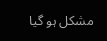مشکل ہو گیا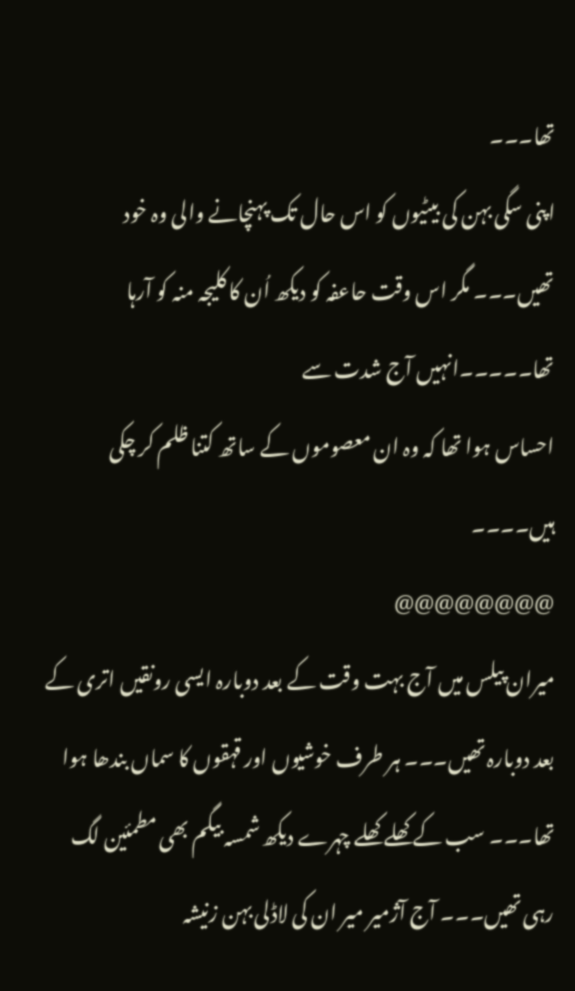تھا۔۔۔
اپنی سگی بہن کی بیٹیوں کو اس حال تک پہنچانے والی وہ خود تھیں۔۔۔ مگر اس وقت حاعفہ کو دیکھ اُن کا کلیجہ منہ کو آرہا تھا۔۔۔۔۔انہیں آج شدت سے
احساس ہوا تھا کہ وہ ان معصوموں کے ساتھ کتنا ظلم کر چکی ہیں۔۔۔۔
@@@@@@@@
میران پیلس میں آج بہت وقت کے بعد دوبارہ ایسی رونقیں اتری کے بعد دوبارہ تھیں۔۔۔ ہر طرف خوشیوں اور قہقوں کا سماں بندھا ہوا تھا۔۔۔ سب کے کھلے کھلے چہرے دیکھ شمسہ بیگم بھی مطمئین لگ رہی تھیں۔۔۔ آج آژمیر میر ان کی لاڈلی بہن زنیشہ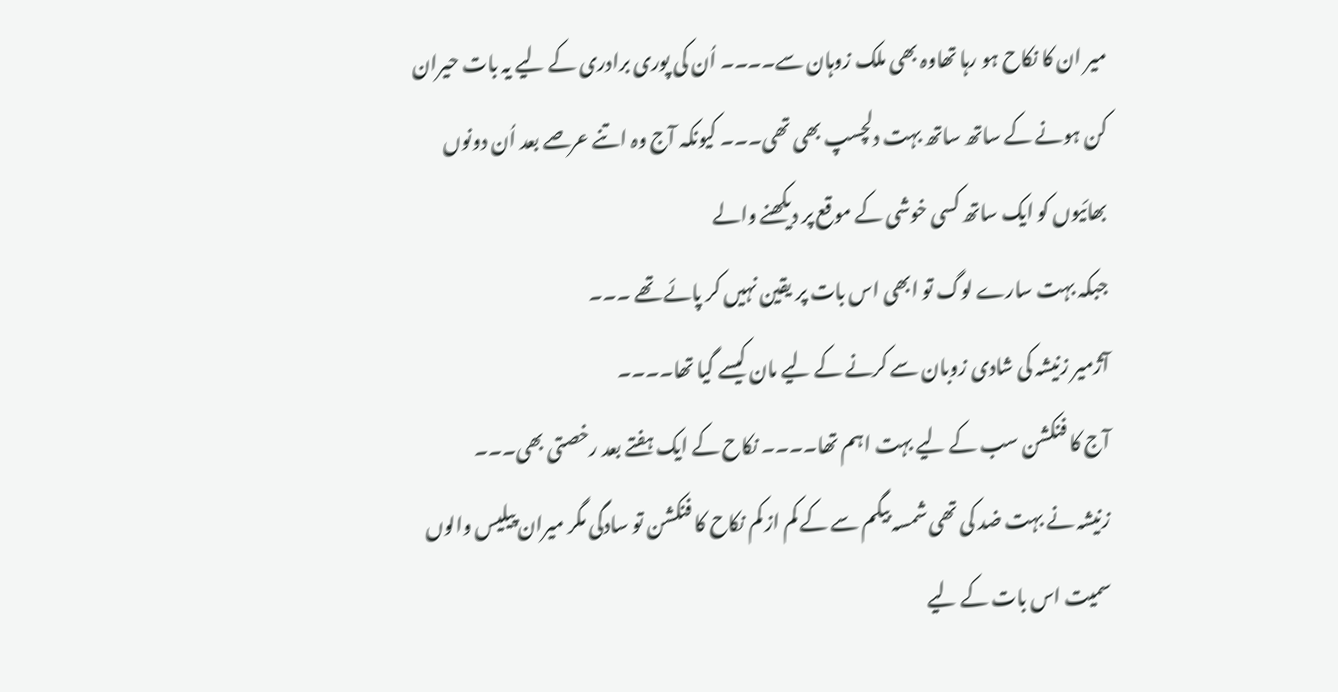میر ان کا نکاح ہو رہا تھاوہ بھی ملک زوہان سے۔۔۔۔ اُن کی پوری برادری کے لیے یہ بات حیران کن ہونے کے ساتھ ساتھ بہت دلچسپ بھی تھی۔۔۔ کیونکہ آج وہ اتنے عرصے بعد اُن دونوں بھائیوں کو ایک ساتھ کسی خوشی کے موقع پر دیکھنے والے
جبکہ بہت سارے لوگ تو ابھی اس بات پر یقین نہیں کر پائے تھے ۔۔۔
آژمیر زنیشہ کی شادی زوبان سے کرنے کے لیے مان کیسے گیا تھا۔۔۔۔
آج کا فنکشن سب کے لیے بہت اہم تھا۔۔۔۔ نکاح کے ایک ہفتے بعد رخصتی بھی۔۔۔
زنیشہ نے بہت ضد کی تھی شمسہ بیگم سے کے کم از کم نکاح کا فنکشن تو سادگی مگر میران پیلیس والوں سمیت اس بات کے لیے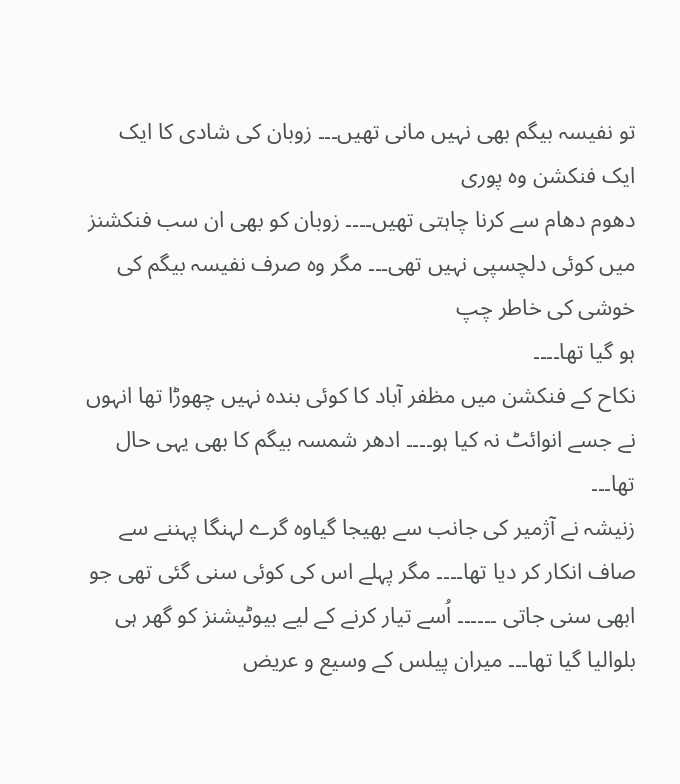تو نفیسہ بیگم بھی نہیں مانی تھیں۔۔۔ زوبان کی شادی کا ایک ایک فنکشن وہ پوری
دھوم دھام سے کرنا چاہتی تھیں۔۔۔۔ زوبان کو بھی ان سب فنکشنز میں کوئی دلچسپی نہیں تھی۔۔۔ مگر وہ صرف نفیسہ بیگم کی خوشی کی خاطر چپ
ہو گیا تھا۔۔۔۔
نکاح کے فنکشن میں مظفر آباد کا کوئی بندہ نہیں چھوڑا تھا انہوں نے جسے انوائٹ نہ کیا ہو۔۔۔۔ ادھر شمسہ بیگم کا بھی یہی حال تھا۔۔۔
زنیشہ نے آژمیر کی جانب سے بھیجا گیاوہ گرے لہنگا پہننے سے صاف انکار کر دیا تھا۔۔۔۔ مگر پہلے اس کی کوئی سنی گئی تھی جو ابھی سنی جاتی ۔۔۔۔۔۔ اُسے تیار کرنے کے لیے بیوٹیشنز کو گھر ہی بلوالیا گیا تھا۔۔۔ میران پیلس کے وسیع و عریض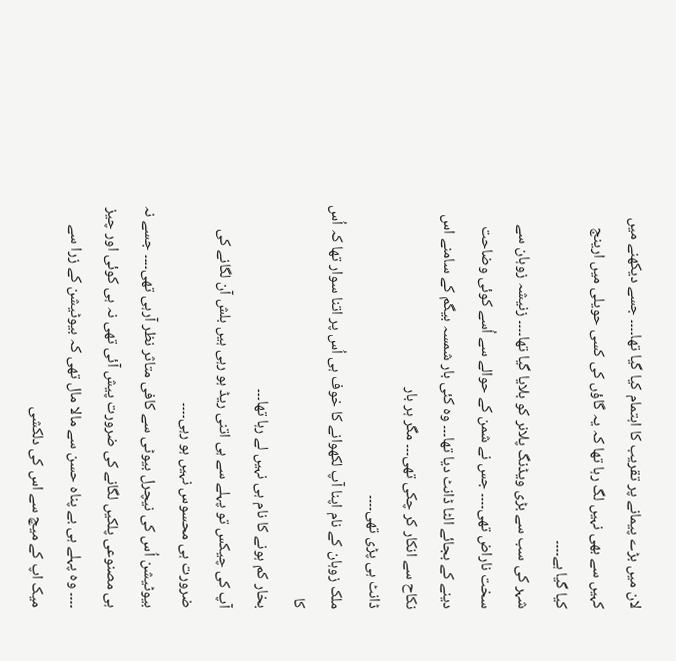لان میں بڑے پیمانے پر تقریب کا اہتمام کیا گیا تھا۔۔۔۔ جسے دیکھنے میں کہیں سے بھی نہیں لگ رہا تھا کہ یہ گاؤں کی کسی حویلی میں ارینج
کیا گیا ہے۔۔۔۔
شہر کی سب سے بڑی ویڈنگ پلانر کو بلایا گیا تھا۔۔۔۔ زنیشہ زوہان سے سخت ناراض تھی۔۔۔۔ جس نے شمن کے حوالے سے اُسے کوئی وضاحت دینے کے بجائے الٹا ڈانٹ دیا تھا۔۔۔ وہ کئی بار شمسہ بیگم کے سامنے اس نکاح سے انکار کر چکی تھی۔۔۔ مگر ہر بار
ڈانٹ ہی پڑی تھی۔۔۔۔
ملک زوہان کے نام اپنا آپ لکھوانے کا خوف ہی اُس پر اتنا سوار تھا کہ اُس کا
بخار کم ہونے کا نام ہی نہیں لے رہا تھا۔۔۔
آپ کی چیکس تو پہلے سے ہی اتنی ریڈ ہو رہی ہیں بلش آن لگانے کی ضرورت ہی محسوس نہیں ہو رہی۔۔۔۔
بیوٹیشن اُس کی نیچرل بیوٹی سے کافی متاثر نظر آرہی تھی۔۔۔۔ جسے نہ ہی مصنوعی پلکیں لگانے کی ضرورت پیش آئی تھی نہ ہی کوئی اور چیز ۔۔۔۔ وہ پہلے ہی بے پناہ حسن سے مالا مال تھی کہ بیوٹیشن کے زرا سے میک اپ کے میچ سے اس کی دلکشی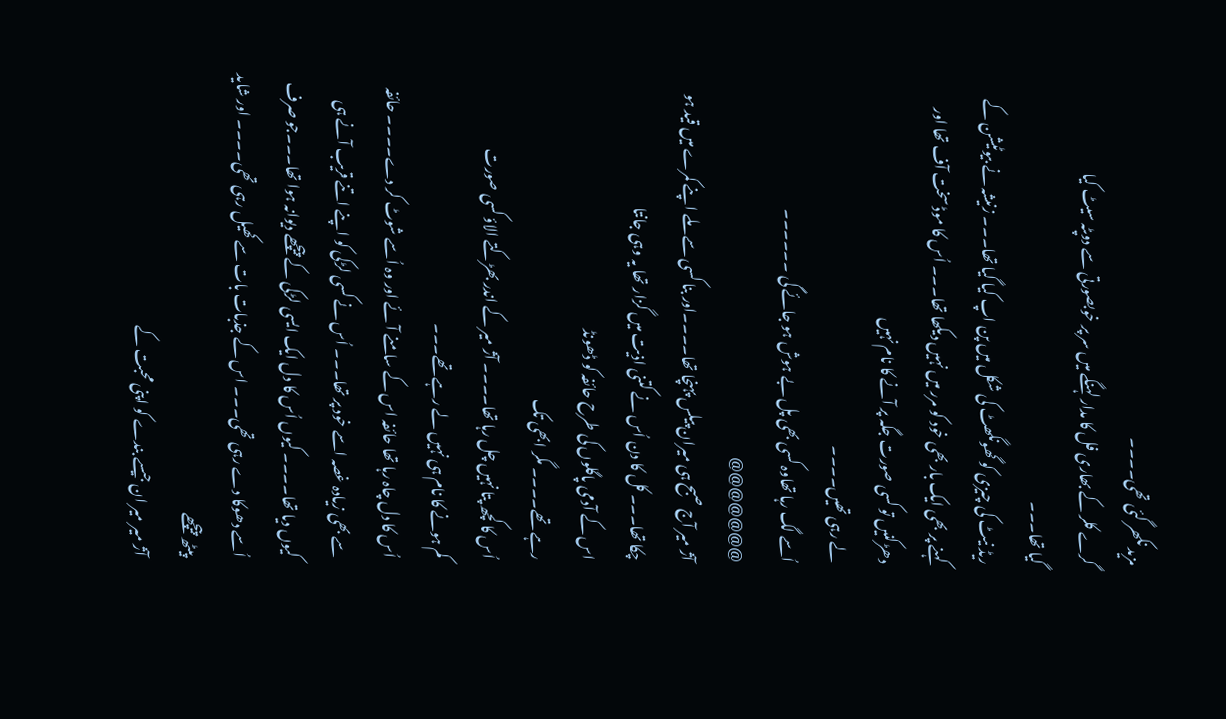مزید نکھر گئی تھی۔۔۔۔
گرے کلر کے بھاری فل کا مدار لہنگے میں سر پر خوبصورتی سے دوپٹہ سیٹ کیا
گیا تھا۔۔۔
ریڈ نیٹ کی چیزی کو گھونگھٹ کی شکل میں پن اپ کیا گیا تھا۔۔۔ زنیشہ نے بیوٹیشن کے کہنے پر بھی ایک بار بھی خود کو مرر میں نہیں دیکھا تھا۔۔۔ اُس کا موڈ سخت آف تھا اور دھڑکنیں تو کسی صورت جگہ پر آنے کا نام نہیں
لے رہی تھیں۔۔۔۔
اُسے لگ رہا تھاوہ کسی بھی پل بے ہوش ہو جائے گی ۔۔۔۔۔۔
@@@@@@@
آژ میر آج صبح ہی میران پیلس پہنچا تھا۔۔۔۔اور بنا کسی سے ملے اپنے کمرے میں قید ہو چکا تھا۔۔۔ کل کا دن اُس نے کتنی اذیت میں گزار تھا یہ وہی جانتا
اس کے آدمی پاگلوں کی طرح حائفہ کو ڈھونڈ
رہے تھے۔۔۔۔ مگر ابھی تک
اُس کا کچھ پتا نہیں چل رہا تھا۔۔۔۔ آژ میر کے اندر بھڑکتے الاؤ کسی صورت
کم ہونے کا نام ہی نہیں لے رہے تھے۔۔۔
اُس کا دل چاہ رہا تھا حائفہ اس کے سامنے آئے اور وہ اُسے شوٹ کر دے۔۔۔۔ حائفہ سے بھی زیادہ غصہ اسے خود پر تھا۔۔۔ اُس نے کسی لڑکی کو اپنے اتنے قریب آنے ہی کیوں دیا تھا۔۔۔۔ کیوں اُس کا دل ایک ایسی لڑکی کے پیچھے دیوانہ ہوا تھا۔۔۔جو صرف اُسے دھوکا دے رہی تھی۔۔۔ اس کے جذبات بات سے کھیل رہی تھی۔۔۔۔ اور شاید پیٹھ پیچھے
آژ میر میر ان جیسے بندے کو اپنی محبت کے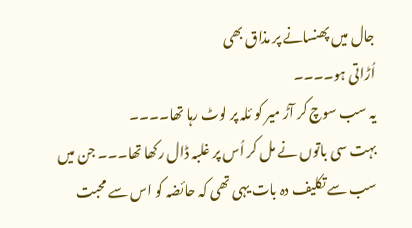جال میں پھنسانے پر مذاق بھی
اُڑاتی ہو۔۔۔۔
یہ سب سوچ کر آڑ میر کو ئلہ پر لوٹ رہا تھا۔۔۔۔
بہت سی باتوں نے مل کر اُس پر غلبہ ڈال رکھا تھا۔۔۔ جن میں سب سے تکلیف دہ بات یہی تھی کہ حائضہ کو اس سے محبت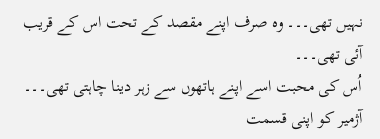نہیں تھی۔۔۔ وہ صرف اپنے مقصد کے تحت اس کے قریب آئی تھی۔۔۔
اُس کی محبت اسے اپنے ہاتھوں سے زہر دینا چاہتی تھی۔۔۔ آژمیر کو اپنی قسمت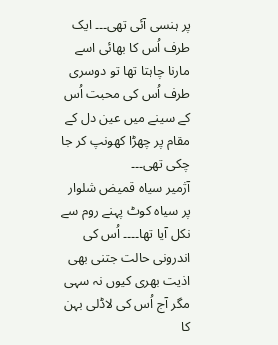پر ہنسی آئی تھی۔۔۔ ایک طرف اُس کا بھائی اسے مارنا چاہتا تھا تو دوسری طرف اُس کی محبت اُس کے سینے میں عین دل کے مقام پر چھڑا کھونپ کر جا چکی تھی۔۔۔
آژمیر سیاہ قمیض شلوار پر سیاہ کوٹ پہنے روم سے نکل آیا تھا۔۔۔۔ اُس کی اندرونی حالت جتنی بھی اذیت بھری کیوں نہ سہی مگر آج اُس کی لاڈلی بہن کا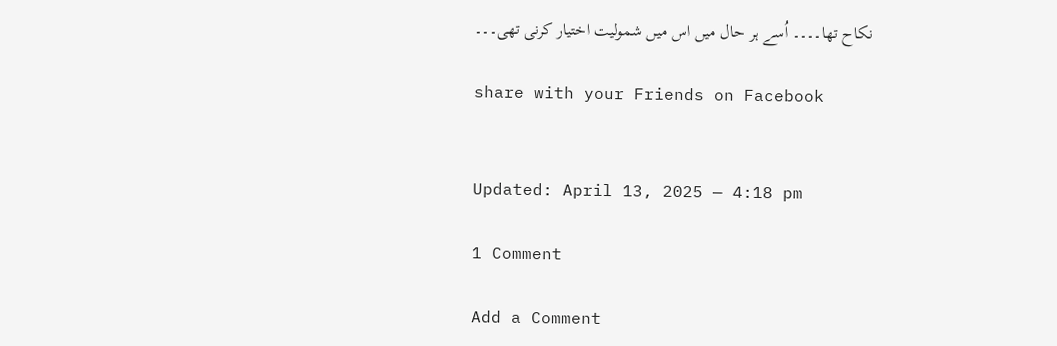نکاح تھا۔۔۔۔ اُسے ہر حال میں اس میں شمولیت اختیار کرنی تھی۔۔۔

share with your Friends on Facebook


Updated: April 13, 2025 — 4:18 pm

1 Comment

Add a Comment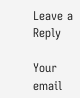Leave a Reply

Your email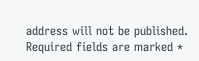address will not be published. Required fields are marked *